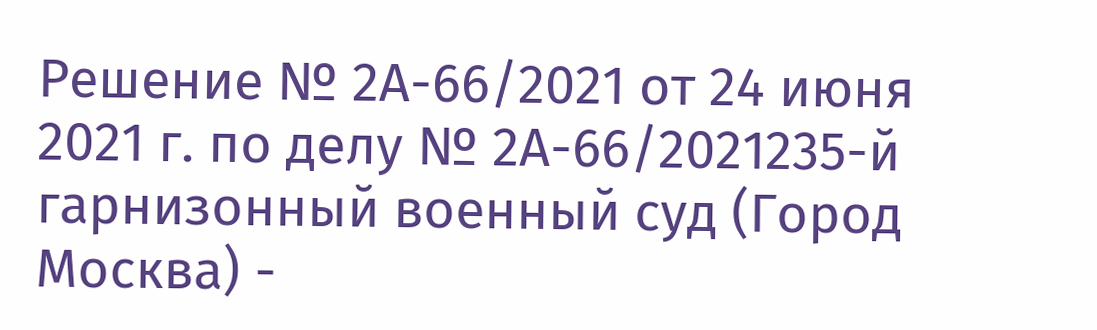Решение № 2А-66/2021 от 24 июня 2021 г. по делу № 2А-66/2021235-й гарнизонный военный суд (Город Москва) -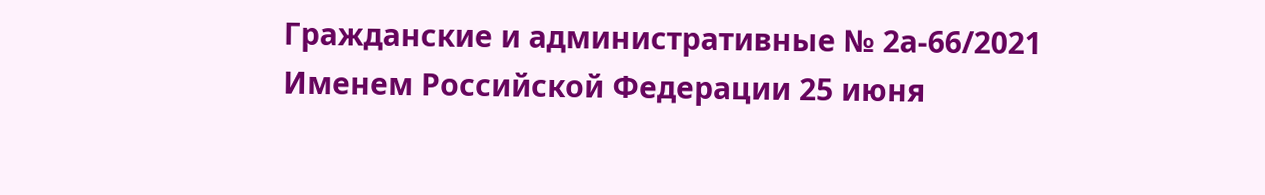Гражданские и административные № 2а-66/2021 Именем Российской Федерации 25 июня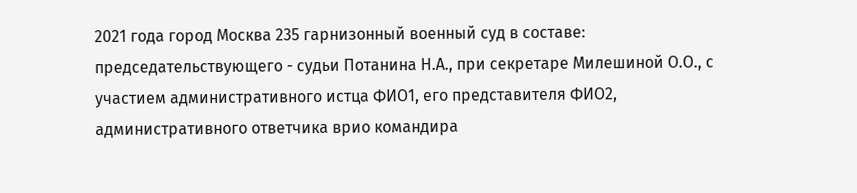2021 года город Москва 235 гарнизонный военный суд в составе: председательствующего - судьи Потанина Н.А., при секретаре Милешиной О.О., с участием административного истца ФИО1, его представителя ФИО2, административного ответчика врио командира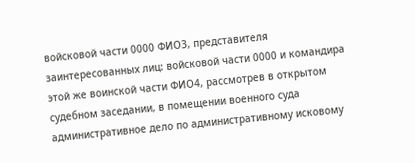войсковой части 0000 ФИО3, представителя заинтересованных лиц: войсковой части 0000 и командира этой же воинской части ФИО4, рассмотрев в открытом судебном заседании, в помещении военного суда административное дело по административному исковому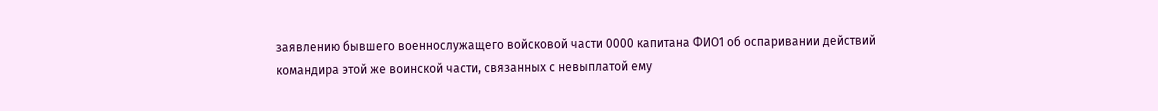заявлению бывшего военнослужащего войсковой части 0000 капитана ФИО1 об оспаривании действий командира этой же воинской части, связанных с невыплатой ему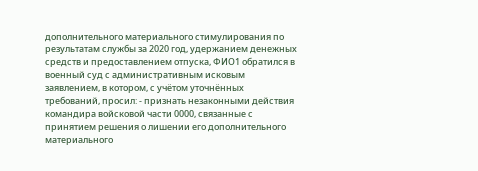дополнительного материального стимулирования по результатам службы за 2020 год, удержанием денежных средств и предоставлением отпуска, ФИО1 обратился в военный суд с административным исковым заявлением, в котором, с учётом уточнённых требований, просил: - признать незаконными действия командира войсковой части 0000, связанные с принятием решения о лишении его дополнительного материального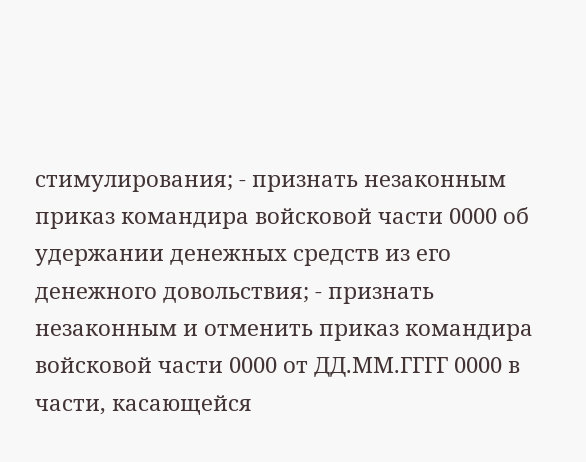стимулирования; - признать незаконным приказ командира войсковой части 0000 об удержании денежных средств из его денежного довольствия; - признать незаконным и отменить приказ командира войсковой части 0000 от ДД.ММ.ГГГГ 0000 в части, касающейся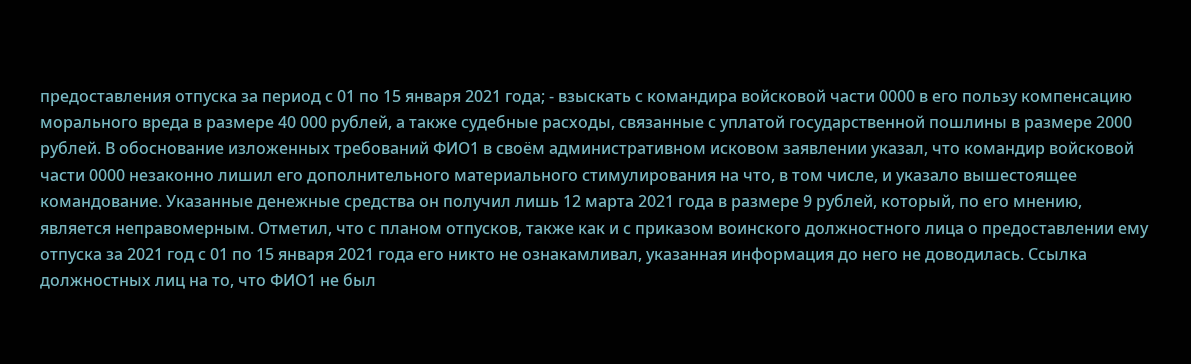предоставления отпуска за период с 01 по 15 января 2021 года; - взыскать с командира войсковой части 0000 в его пользу компенсацию морального вреда в размере 40 000 рублей, а также судебные расходы, связанные с уплатой государственной пошлины в размере 2000 рублей. В обоснование изложенных требований ФИО1 в своём административном исковом заявлении указал, что командир войсковой части 0000 незаконно лишил его дополнительного материального стимулирования на что, в том числе, и указало вышестоящее командование. Указанные денежные средства он получил лишь 12 марта 2021 года в размере 9 рублей, который, по его мнению, является неправомерным. Отметил, что с планом отпусков, также как и с приказом воинского должностного лица о предоставлении ему отпуска за 2021 год с 01 по 15 января 2021 года его никто не ознакамливал, указанная информация до него не доводилась. Ссылка должностных лиц на то, что ФИО1 не был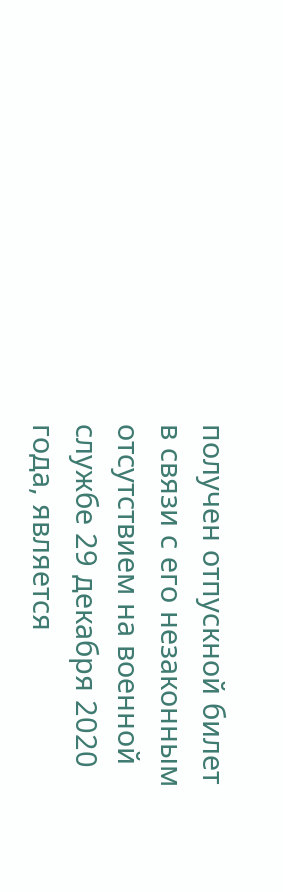получен отпускной билет в связи с его незаконным отсутствием на военной службе 29 декабря 2020 года, является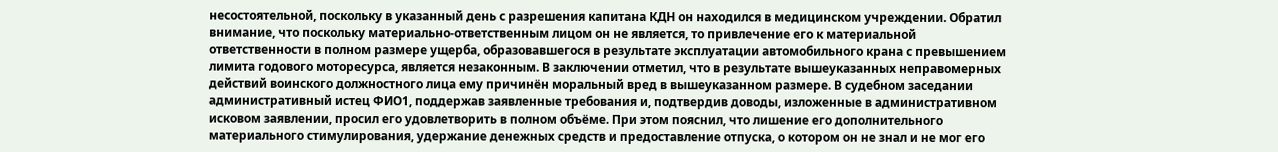несостоятельной, поскольку в указанный день с разрешения капитана КДН он находился в медицинском учреждении. Обратил внимание, что поскольку материально-ответственным лицом он не является, то привлечение его к материальной ответственности в полном размере ущерба, образовавшегося в результате эксплуатации автомобильного крана с превышением лимита годового моторесурса, является незаконным. В заключении отметил, что в результате вышеуказанных неправомерных действий воинского должностного лица ему причинён моральный вред в вышеуказанном размере. В судебном заседании административный истец ФИО1, поддержав заявленные требования и, подтвердив доводы, изложенные в административном исковом заявлении, просил его удовлетворить в полном объёме. При этом пояснил, что лишение его дополнительного материального стимулирования, удержание денежных средств и предоставление отпуска, о котором он не знал и не мог его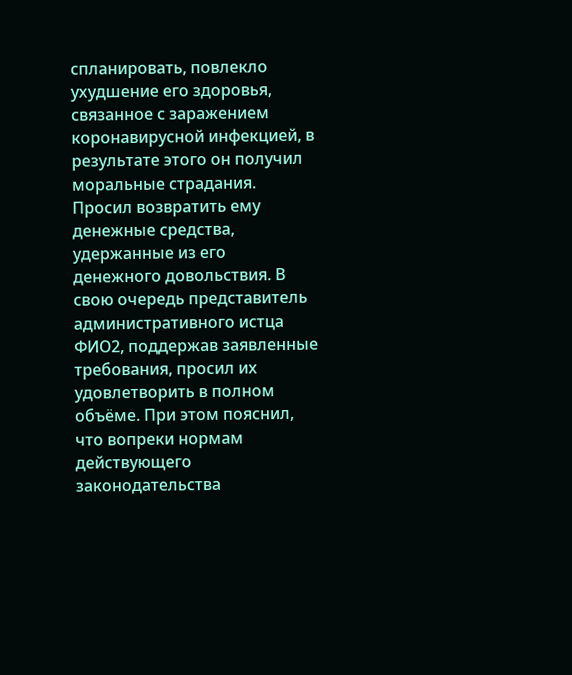спланировать, повлекло ухудшение его здоровья, связанное с заражением коронавирусной инфекцией, в результате этого он получил моральные страдания. Просил возвратить ему денежные средства, удержанные из его денежного довольствия. В свою очередь представитель административного истца ФИО2, поддержав заявленные требования, просил их удовлетворить в полном объёме. При этом пояснил, что вопреки нормам действующего законодательства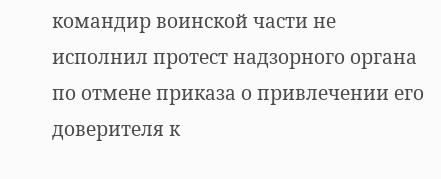командир воинской части не исполнил протест надзорного органа по отмене приказа о привлечении его доверителя к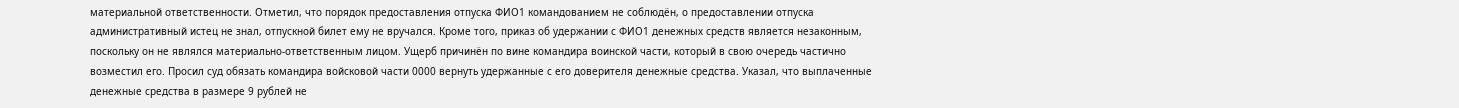материальной ответственности. Отметил, что порядок предоставления отпуска ФИО1 командованием не соблюдён, о предоставлении отпуска административный истец не знал, отпускной билет ему не вручался. Кроме того, приказ об удержании с ФИО1 денежных средств является незаконным, поскольку он не являлся материально-ответственным лицом. Ущерб причинён по вине командира воинской части, который в свою очередь частично возместил его. Просил суд обязать командира войсковой части 0000 вернуть удержанные с его доверителя денежные средства. Указал, что выплаченные денежные средства в размере 9 рублей не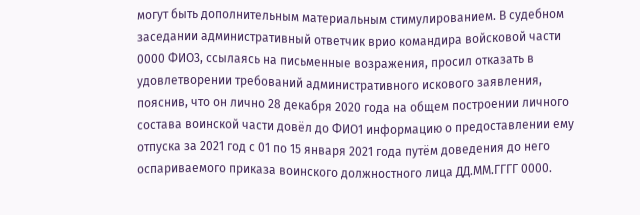могут быть дополнительным материальным стимулированием. В судебном заседании административный ответчик врио командира войсковой части 0000 ФИО3, ссылаясь на письменные возражения, просил отказать в удовлетворении требований административного искового заявления, пояснив, что он лично 28 декабря 2020 года на общем построении личного состава воинской части довёл до ФИО1 информацию о предоставлении ему отпуска за 2021 год с 01 по 15 января 2021 года путём доведения до него оспариваемого приказа воинского должностного лица ДД.ММ.ГГГГ 0000.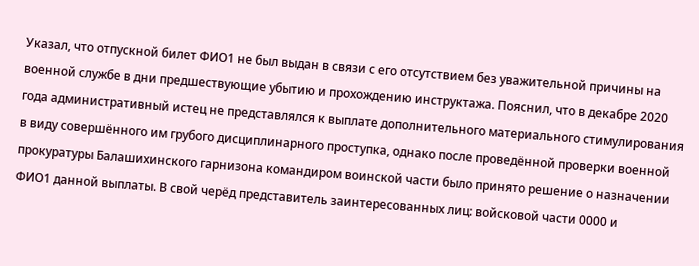Указал, что отпускной билет ФИО1 не был выдан в связи с его отсутствием без уважительной причины на военной службе в дни предшествующие убытию и прохождению инструктажа. Пояснил, что в декабре 2020 года административный истец не представлялся к выплате дополнительного материального стимулирования в виду совершённого им грубого дисциплинарного проступка, однако после проведённой проверки военной прокуратуры Балашихинского гарнизона командиром воинской части было принято решение о назначении ФИО1 данной выплаты. В свой черёд представитель заинтересованных лиц: войсковой части 0000 и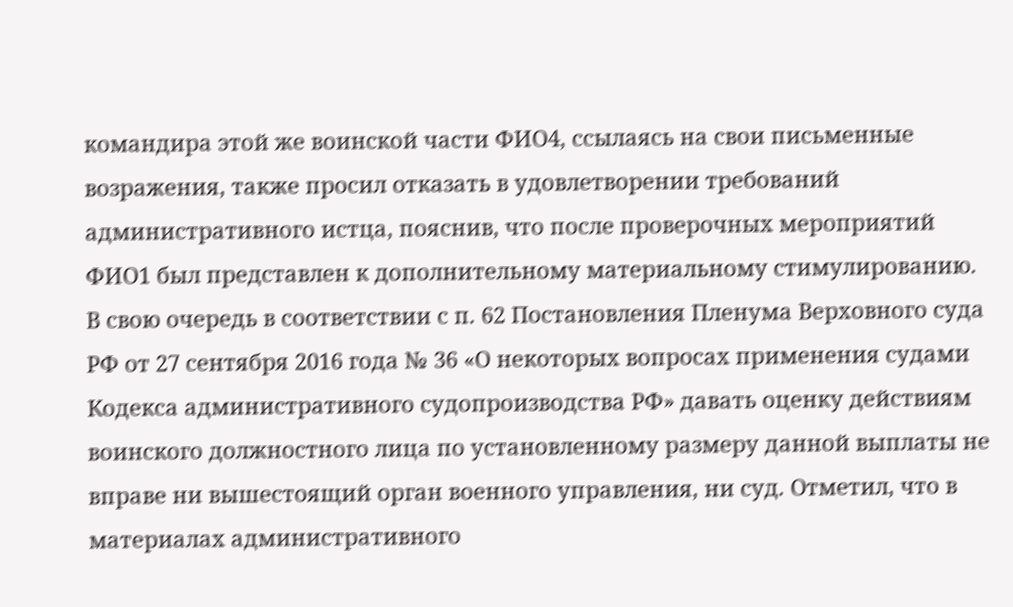командира этой же воинской части ФИО4, ссылаясь на свои письменные возражения, также просил отказать в удовлетворении требований административного истца, пояснив, что после проверочных мероприятий ФИО1 был представлен к дополнительному материальному стимулированию. В свою очередь в соответствии с п. 62 Постановления Пленума Верховного суда РФ от 27 сентября 2016 года № 36 «О некоторых вопросах применения судами Кодекса административного судопроизводства РФ» давать оценку действиям воинского должностного лица по установленному размеру данной выплаты не вправе ни вышестоящий орган военного управления, ни суд. Отметил, что в материалах административного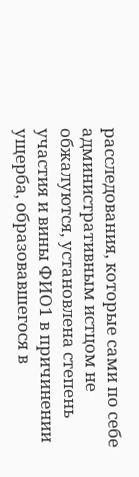расследования, которые сами по себе административным истцом не обжалуются, установлена степень участия и вины ФИО1 в причинении ущерба, образовавшегося в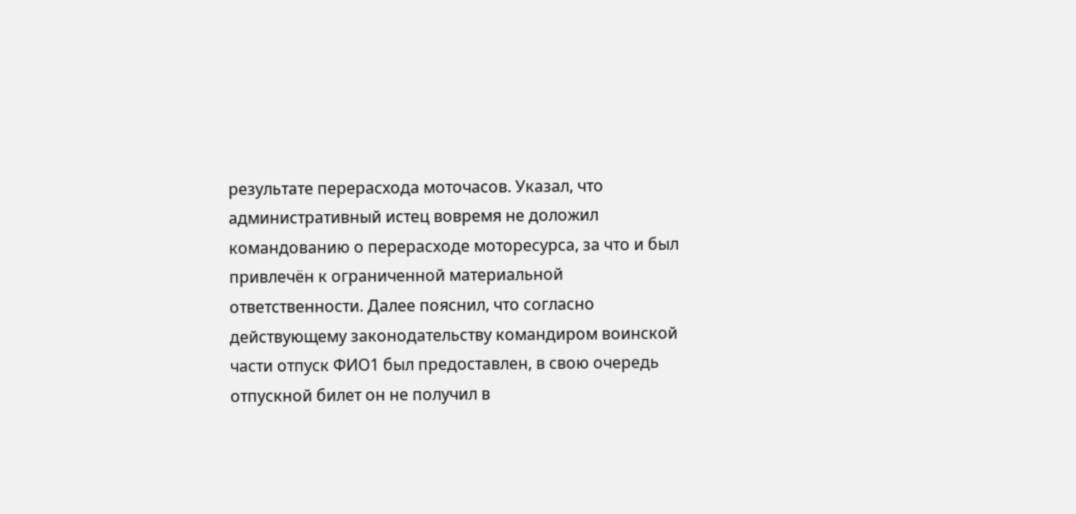результате перерасхода моточасов. Указал, что административный истец вовремя не доложил командованию о перерасходе моторесурса, за что и был привлечён к ограниченной материальной ответственности. Далее пояснил, что согласно действующему законодательству командиром воинской части отпуск ФИО1 был предоставлен, в свою очередь отпускной билет он не получил в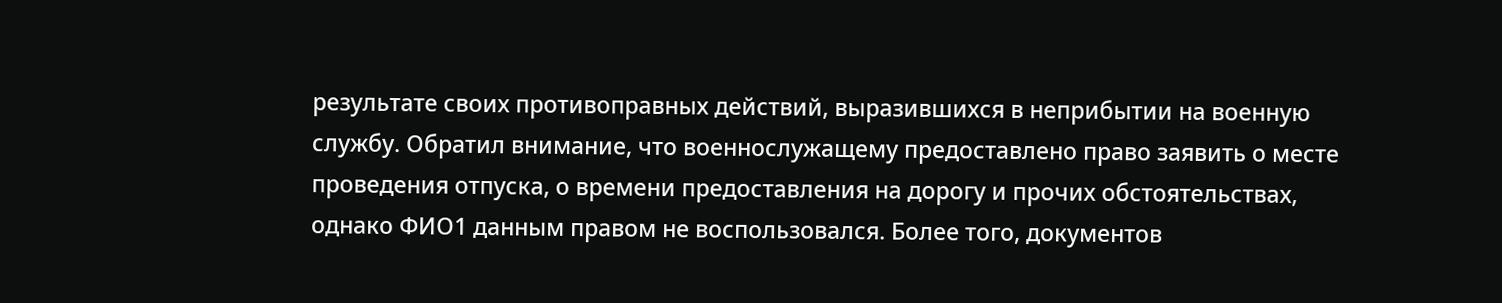результате своих противоправных действий, выразившихся в неприбытии на военную службу. Обратил внимание, что военнослужащему предоставлено право заявить о месте проведения отпуска, о времени предоставления на дорогу и прочих обстоятельствах, однако ФИО1 данным правом не воспользовался. Более того, документов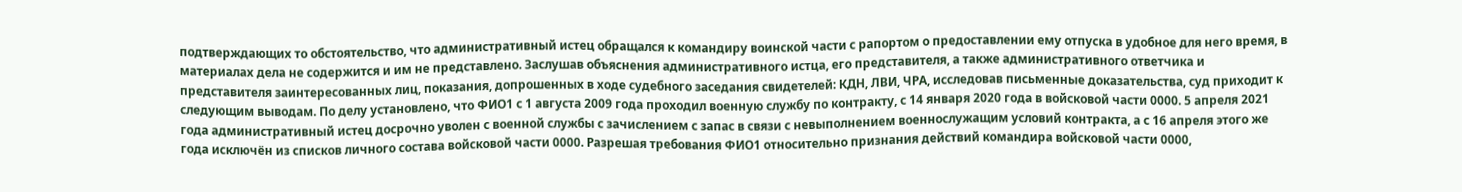подтверждающих то обстоятельство, что административный истец обращался к командиру воинской части с рапортом о предоставлении ему отпуска в удобное для него время, в материалах дела не содержится и им не представлено. Заслушав объяснения административного истца, его представителя, а также административного ответчика и представителя заинтересованных лиц, показания, допрошенных в ходе судебного заседания свидетелей: КДН, ЛВИ, ЧРА, исследовав письменные доказательства, суд приходит к следующим выводам. По делу установлено, что ФИО1 с 1 августа 2009 года проходил военную службу по контракту, с 14 января 2020 года в войсковой части 0000. 5 апреля 2021 года административный истец досрочно уволен с военной службы с зачислением с запас в связи с невыполнением военнослужащим условий контракта, а с 16 апреля этого же года исключён из списков личного состава войсковой части 0000. Разрешая требования ФИО1 относительно признания действий командира войсковой части 0000,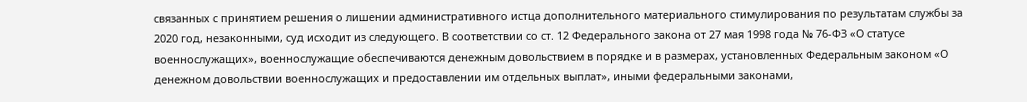связанных с принятием решения о лишении административного истца дополнительного материального стимулирования по результатам службы за 2020 год, незаконными, суд исходит из следующего. В соответствии со ст. 12 Федерального закона от 27 мая 1998 года № 76-ФЗ «О статусе военнослужащих», военнослужащие обеспечиваются денежным довольствием в порядке и в размерах, установленных Федеральным законом «О денежном довольствии военнослужащих и предоставлении им отдельных выплат», иными федеральными законами,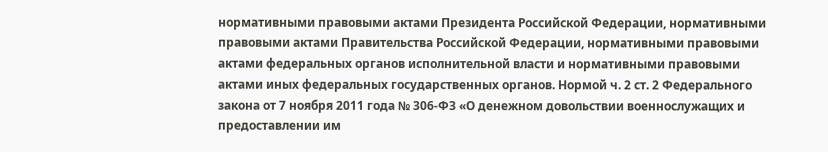нормативными правовыми актами Президента Российской Федерации, нормативными правовыми актами Правительства Российской Федерации, нормативными правовыми актами федеральных органов исполнительной власти и нормативными правовыми актами иных федеральных государственных органов. Нормой ч. 2 ст. 2 Федерального закона от 7 ноября 2011 года № 306-ФЗ «О денежном довольствии военнослужащих и предоставлении им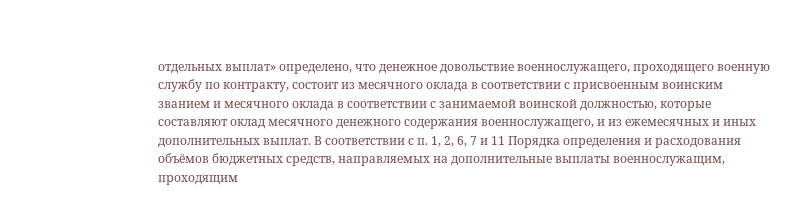отдельных выплат» определено, что денежное довольствие военнослужащего, проходящего военную службу по контракту, состоит из месячного оклада в соответствии с присвоенным воинским званием и месячного оклада в соответствии с занимаемой воинской должностью, которые составляют оклад месячного денежного содержания военнослужащего, и из ежемесячных и иных дополнительных выплат. В соответствии с п. 1, 2, 6, 7 и 11 Порядка определения и расходования объёмов бюджетных средств, направляемых на дополнительные выплаты военнослужащим, проходящим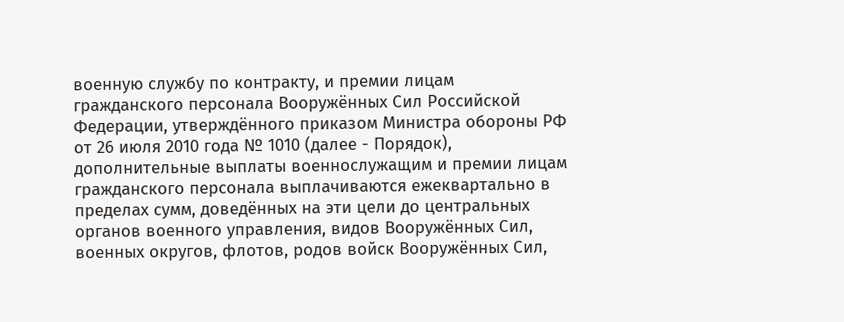военную службу по контракту, и премии лицам гражданского персонала Вооружённых Сил Российской Федерации, утверждённого приказом Министра обороны РФ от 26 июля 2010 года № 1010 (далее - Порядок), дополнительные выплаты военнослужащим и премии лицам гражданского персонала выплачиваются ежеквартально в пределах сумм, доведённых на эти цели до центральных органов военного управления, видов Вооружённых Сил, военных округов, флотов, родов войск Вооружённых Сил,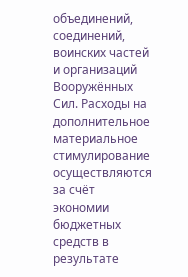объединений, соединений, воинских частей и организаций Вооружённых Сил. Расходы на дополнительное материальное стимулирование осуществляются за счёт экономии бюджетных средств в результате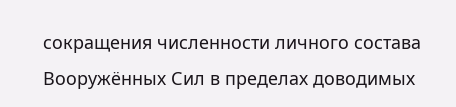сокращения численности личного состава Вооружённых Сил в пределах доводимых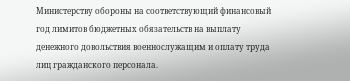Министерству обороны на соответствующий финансовый год лимитов бюджетных обязательств на выплату денежного довольствия военнослужащим и оплату труда лиц гражданского персонала.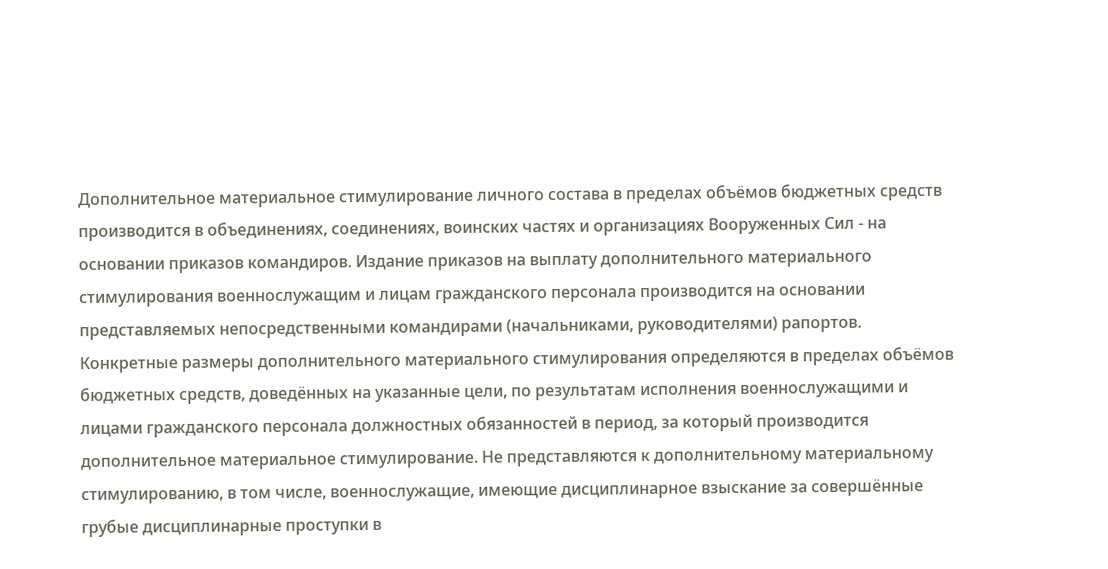Дополнительное материальное стимулирование личного состава в пределах объёмов бюджетных средств производится в объединениях, соединениях, воинских частях и организациях Вооруженных Сил - на основании приказов командиров. Издание приказов на выплату дополнительного материального стимулирования военнослужащим и лицам гражданского персонала производится на основании представляемых непосредственными командирами (начальниками, руководителями) рапортов. Конкретные размеры дополнительного материального стимулирования определяются в пределах объёмов бюджетных средств, доведённых на указанные цели, по результатам исполнения военнослужащими и лицами гражданского персонала должностных обязанностей в период, за который производится дополнительное материальное стимулирование. Не представляются к дополнительному материальному стимулированию, в том числе, военнослужащие, имеющие дисциплинарное взыскание за совершённые грубые дисциплинарные проступки в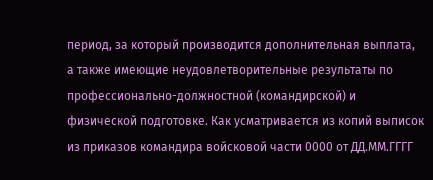период, за который производится дополнительная выплата, а также имеющие неудовлетворительные результаты по профессионально-должностной (командирской) и физической подготовке. Как усматривается из копий выписок из приказов командира войсковой части 0000 от ДД.ММ.ГГГГ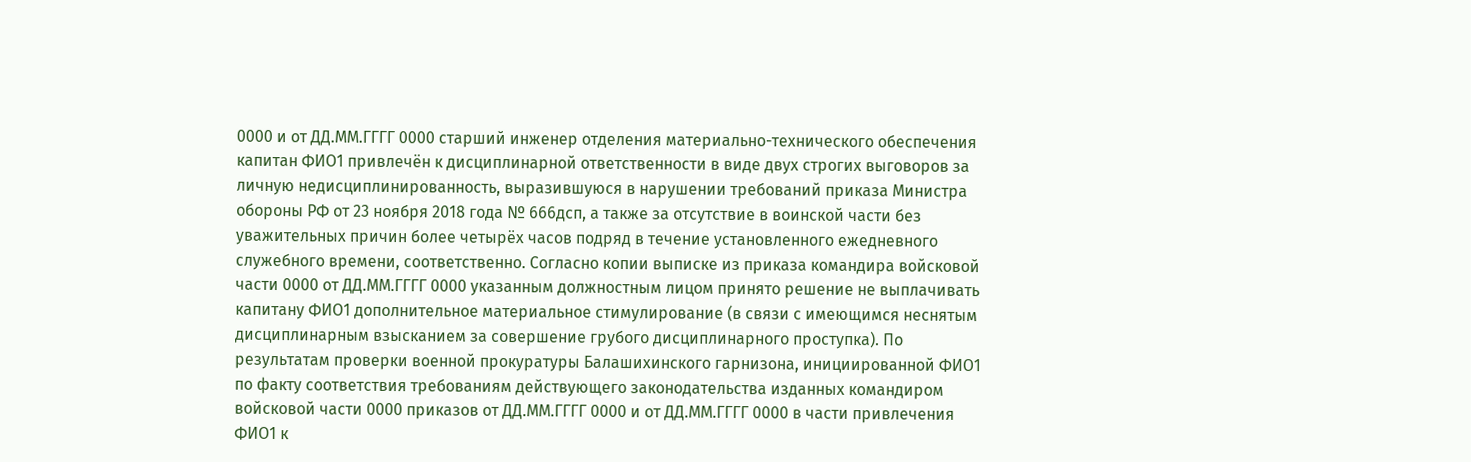0000 и от ДД.ММ.ГГГГ 0000 старший инженер отделения материально-технического обеспечения капитан ФИО1 привлечён к дисциплинарной ответственности в виде двух строгих выговоров за личную недисциплинированность, выразившуюся в нарушении требований приказа Министра обороны РФ от 23 ноября 2018 года № 666дсп, а также за отсутствие в воинской части без уважительных причин более четырёх часов подряд в течение установленного ежедневного служебного времени, соответственно. Согласно копии выписке из приказа командира войсковой части 0000 от ДД.ММ.ГГГГ 0000 указанным должностным лицом принято решение не выплачивать капитану ФИО1 дополнительное материальное стимулирование (в связи с имеющимся неснятым дисциплинарным взысканием за совершение грубого дисциплинарного проступка). По результатам проверки военной прокуратуры Балашихинского гарнизона, инициированной ФИО1 по факту соответствия требованиям действующего законодательства изданных командиром войсковой части 0000 приказов от ДД.ММ.ГГГГ 0000 и от ДД.ММ.ГГГГ 0000 в части привлечения ФИО1 к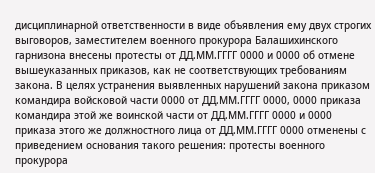дисциплинарной ответственности в виде объявления ему двух строгих выговоров, заместителем военного прокурора Балашихинского гарнизона внесены протесты от ДД.ММ.ГГГГ 0000 и 0000 об отмене вышеуказанных приказов, как не соответствующих требованиям закона. В целях устранения выявленных нарушений закона приказом командира войсковой части 0000 от ДД.ММ.ГГГГ 0000, 0000 приказа командира этой же воинской части от ДД.ММ.ГГГГ 0000 и 0000 приказа этого же должностного лица от ДД.ММ.ГГГГ 0000 отменены с приведением основания такого решения: протесты военного прокурора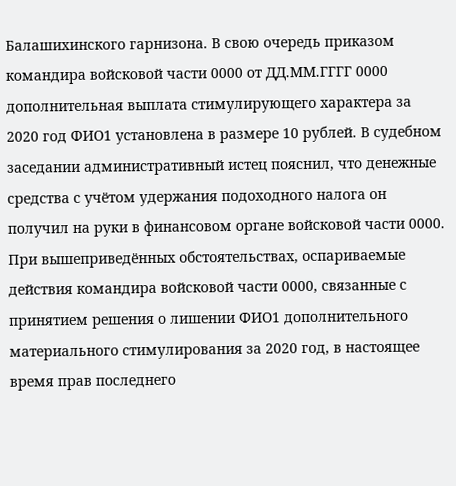Балашихинского гарнизона. В свою очередь приказом командира войсковой части 0000 от ДД.ММ.ГГГГ 0000 дополнительная выплата стимулирующего характера за 2020 год ФИО1 установлена в размере 10 рублей. В судебном заседании административный истец пояснил, что денежные средства с учётом удержания подоходного налога он получил на руки в финансовом органе войсковой части 0000. При вышеприведённых обстоятельствах, оспариваемые действия командира войсковой части 0000, связанные с принятием решения о лишении ФИО1 дополнительного материального стимулирования за 2020 год, в настоящее время прав последнего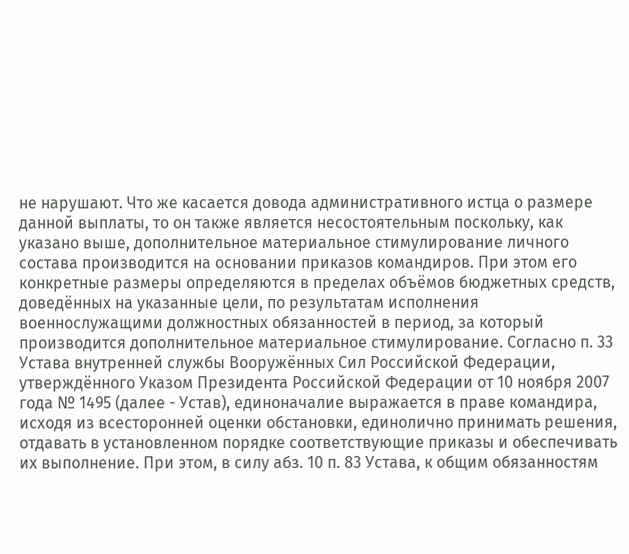не нарушают. Что же касается довода административного истца о размере данной выплаты, то он также является несостоятельным поскольку, как указано выше, дополнительное материальное стимулирование личного состава производится на основании приказов командиров. При этом его конкретные размеры определяются в пределах объёмов бюджетных средств, доведённых на указанные цели, по результатам исполнения военнослужащими должностных обязанностей в период, за который производится дополнительное материальное стимулирование. Согласно п. 33 Устава внутренней службы Вооружённых Сил Российской Федерации, утверждённого Указом Президента Российской Федерации от 10 ноября 2007 года № 1495 (далее - Устав), единоначалие выражается в праве командира, исходя из всесторонней оценки обстановки, единолично принимать решения, отдавать в установленном порядке соответствующие приказы и обеспечивать их выполнение. При этом, в силу абз. 10 п. 83 Устава, к общим обязанностям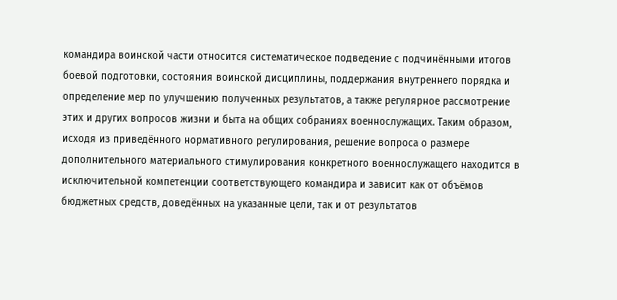командира воинской части относится систематическое подведение с подчинёнными итогов боевой подготовки, состояния воинской дисциплины, поддержания внутреннего порядка и определение мер по улучшению полученных результатов, а также регулярное рассмотрение этих и других вопросов жизни и быта на общих собраниях военнослужащих. Таким образом, исходя из приведённого нормативного регулирования, решение вопроса о размере дополнительного материального стимулирования конкретного военнослужащего находится в исключительной компетенции соответствующего командира и зависит как от объёмов бюджетных средств, доведённых на указанные цели, так и от результатов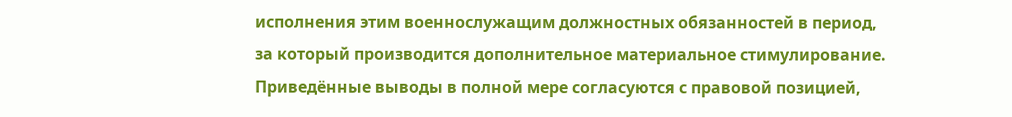исполнения этим военнослужащим должностных обязанностей в период, за который производится дополнительное материальное стимулирование. Приведённые выводы в полной мере согласуются с правовой позицией,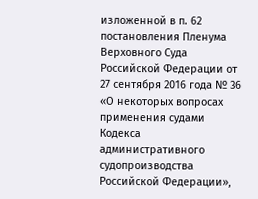изложенной в п. 62 постановления Пленума Верховного Суда Российской Федерации от 27 сентября 2016 года № 36 «О некоторых вопросах применения судами Кодекса административного судопроизводства Российской Федерации»,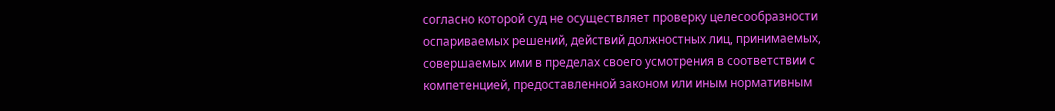согласно которой суд не осуществляет проверку целесообразности оспариваемых решений, действий должностных лиц, принимаемых, совершаемых ими в пределах своего усмотрения в соответствии с компетенцией, предоставленной законом или иным нормативным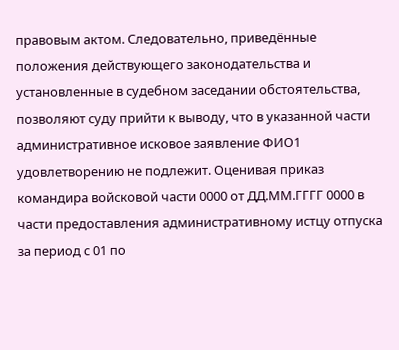правовым актом. Следовательно, приведённые положения действующего законодательства и установленные в судебном заседании обстоятельства, позволяют суду прийти к выводу, что в указанной части административное исковое заявление ФИО1 удовлетворению не подлежит. Оценивая приказ командира войсковой части 0000 от ДД.ММ.ГГГГ 0000 в части предоставления административному истцу отпуска за период с 01 по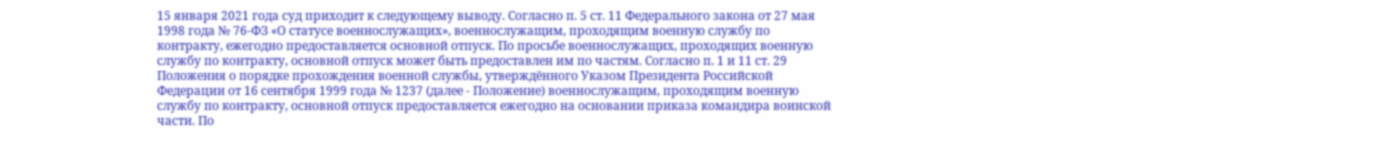15 января 2021 года суд приходит к следующему выводу. Согласно п. 5 ст. 11 Федерального закона от 27 мая 1998 года № 76-ФЗ «О статусе военнослужащих», военнослужащим, проходящим военную службу по контракту, ежегодно предоставляется основной отпуск. По просьбе военнослужащих, проходящих военную службу по контракту, основной отпуск может быть предоставлен им по частям. Согласно п. 1 и 11 ст. 29 Положения о порядке прохождения военной службы, утверждённого Указом Президента Российской Федерации от 16 сентября 1999 года № 1237 (далее - Положение) военнослужащим, проходящим военную службу по контракту, основной отпуск предоставляется ежегодно на основании приказа командира воинской части. По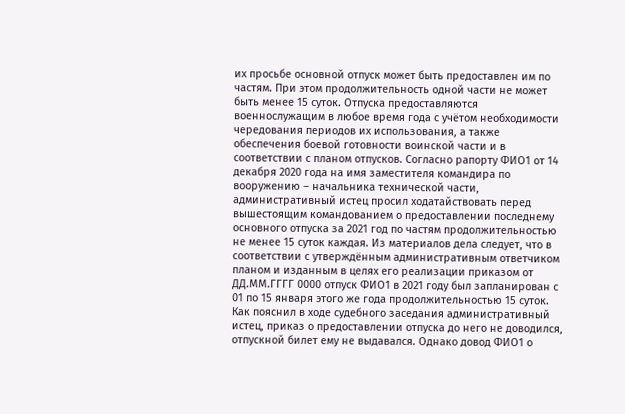их просьбе основной отпуск может быть предоставлен им по частям. При этом продолжительность одной части не может быть менее 15 суток. Отпуска предоставляются военнослужащим в любое время года с учётом необходимости чередования периодов их использования, а также обеспечения боевой готовности воинской части и в соответствии с планом отпусков. Согласно рапорту ФИО1 от 14 декабря 2020 года на имя заместителя командира по вооружению – начальника технической части, административный истец просил ходатайствовать перед вышестоящим командованием о предоставлении последнему основного отпуска за 2021 год по частям продолжительностью не менее 15 суток каждая. Из материалов дела следует, что в соответствии с утверждённым административным ответчиком планом и изданным в целях его реализации приказом от ДД.ММ.ГГГГ 0000 отпуск ФИО1 в 2021 году был запланирован с 01 по 15 января этого же года продолжительностью 15 суток. Как пояснил в ходе судебного заседания административный истец, приказ о предоставлении отпуска до него не доводился, отпускной билет ему не выдавался. Однако довод ФИО1 о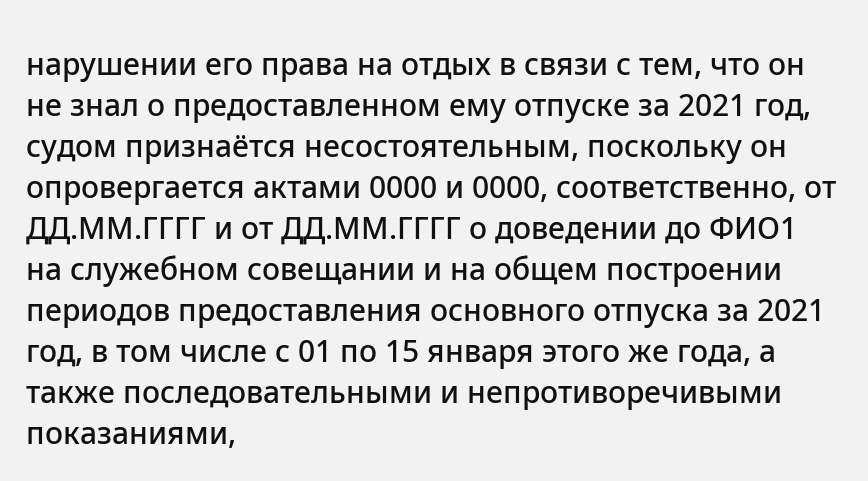нарушении его права на отдых в связи с тем, что он не знал о предоставленном ему отпуске за 2021 год, судом признаётся несостоятельным, поскольку он опровергается актами 0000 и 0000, соответственно, от ДД.ММ.ГГГГ и от ДД.ММ.ГГГГ о доведении до ФИО1 на служебном совещании и на общем построении периодов предоставления основного отпуска за 2021 год, в том числе с 01 по 15 января этого же года, а также последовательными и непротиворечивыми показаниями,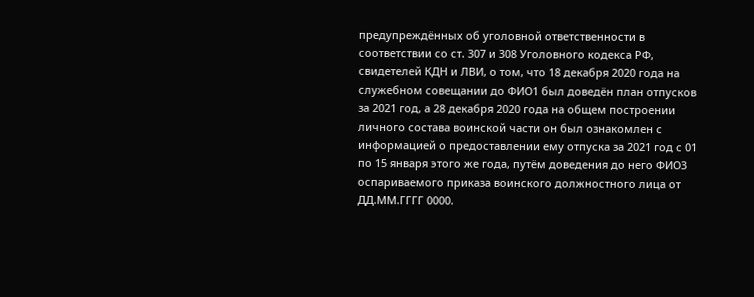предупреждённых об уголовной ответственности в соответствии со ст. 307 и 308 Уголовного кодекса РФ, свидетелей КДН и ЛВИ, о том, что 18 декабря 2020 года на служебном совещании до ФИО1 был доведён план отпусков за 2021 год, а 28 декабря 2020 года на общем построении личного состава воинской части он был ознакомлен с информацией о предоставлении ему отпуска за 2021 год с 01 по 15 января этого же года, путём доведения до него ФИО3 оспариваемого приказа воинского должностного лица от ДД.ММ.ГГГГ 0000.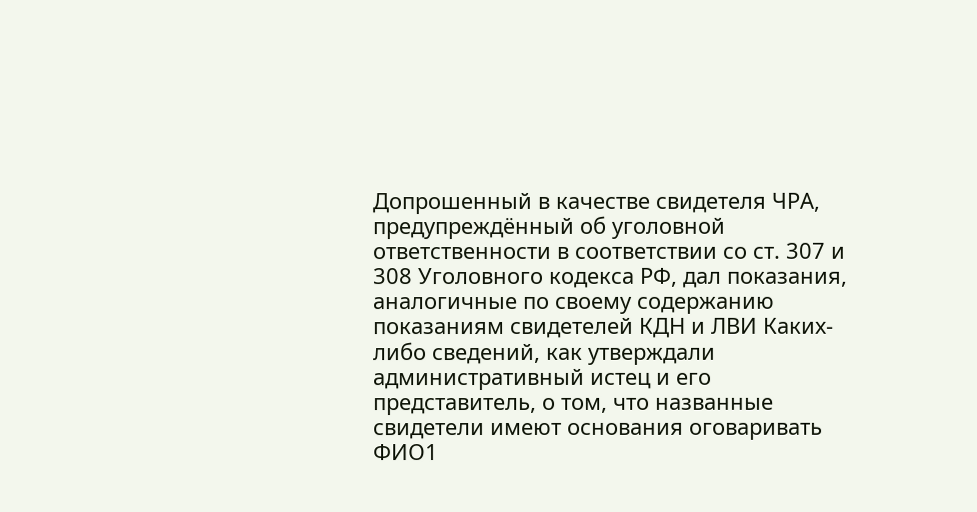Допрошенный в качестве свидетеля ЧРА, предупреждённый об уголовной ответственности в соответствии со ст. 307 и 308 Уголовного кодекса РФ, дал показания, аналогичные по своему содержанию показаниям свидетелей КДН и ЛВИ Каких-либо сведений, как утверждали административный истец и его представитель, о том, что названные свидетели имеют основания оговаривать ФИО1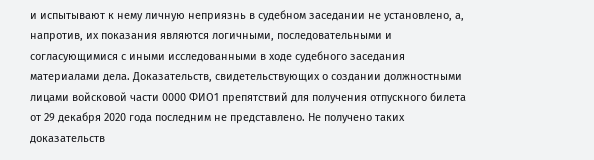и испытывают к нему личную неприязнь в судебном заседании не установлено, а, напротив, их показания являются логичными, последовательными и согласующимися с иными исследованными в ходе судебного заседания материалами дела. Доказательств, свидетельствующих о создании должностными лицами войсковой части 0000 ФИО1 препятствий для получения отпускного билета от 29 декабря 2020 года последним не представлено. Не получено таких доказательств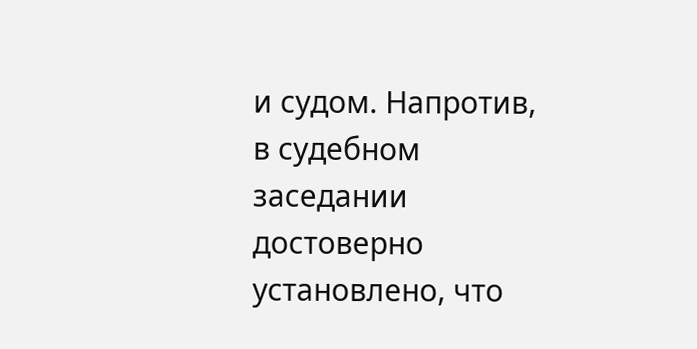и судом. Напротив, в судебном заседании достоверно установлено, что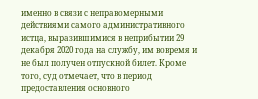именно в связи с неправомерными действиями самого административного истца, выразившимися в неприбытии 29 декабря 2020 года на службу, им вовремя и не был получен отпускной билет. Кроме того, суд отмечает, что в период предоставления основного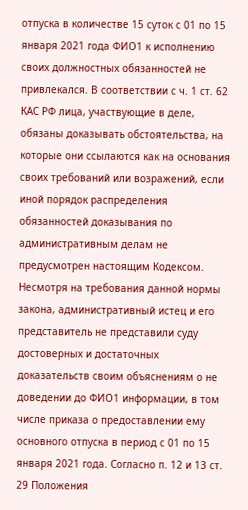отпуска в количестве 15 суток с 01 по 15 января 2021 года ФИО1 к исполнению своих должностных обязанностей не привлекался. В соответствии с ч. 1 ст. 62 КАС РФ лица, участвующие в деле, обязаны доказывать обстоятельства, на которые они ссылаются как на основания своих требований или возражений, если иной порядок распределения обязанностей доказывания по административным делам не предусмотрен настоящим Кодексом. Несмотря на требования данной нормы закона, административный истец и его представитель не представили суду достоверных и достаточных доказательств своим объяснениям о не доведении до ФИО1 информации, в том числе приказа о предоставлении ему основного отпуска в период с 01 по 15 января 2021 года. Согласно п. 12 и 13 ст. 29 Положения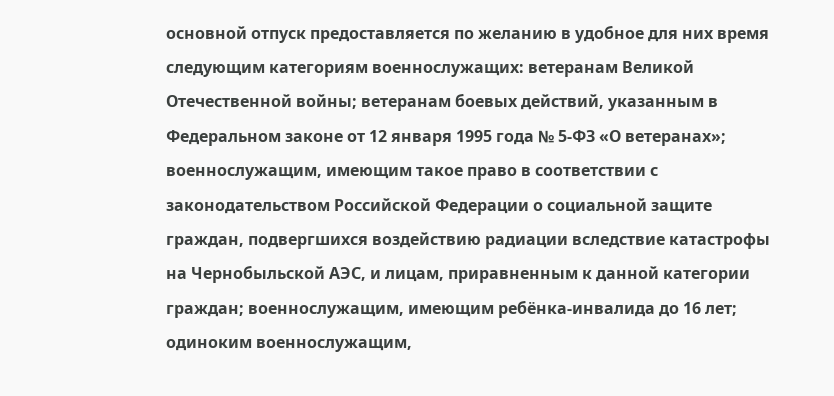основной отпуск предоставляется по желанию в удобное для них время следующим категориям военнослужащих: ветеранам Великой Отечественной войны; ветеранам боевых действий, указанным в Федеральном законе от 12 января 1995 года № 5-ФЗ «О ветеранах»; военнослужащим, имеющим такое право в соответствии с законодательством Российской Федерации о социальной защите граждан, подвергшихся воздействию радиации вследствие катастрофы на Чернобыльской АЭС, и лицам, приравненным к данной категории граждан; военнослужащим, имеющим ребёнка-инвалида до 16 лет; одиноким военнослужащим,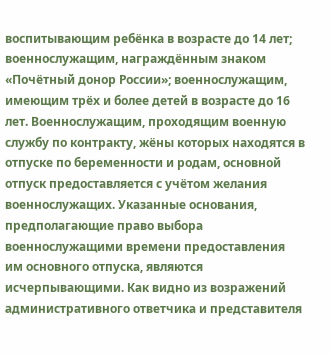воспитывающим ребёнка в возрасте до 14 лет; военнослужащим, награждённым знаком «Почётный донор России»; военнослужащим, имеющим трёх и более детей в возрасте до 16 лет. Военнослужащим, проходящим военную службу по контракту, жёны которых находятся в отпуске по беременности и родам, основной отпуск предоставляется с учётом желания военнослужащих. Указанные основания, предполагающие право выбора военнослужащими времени предоставления им основного отпуска, являются исчерпывающими. Как видно из возражений административного ответчика и представителя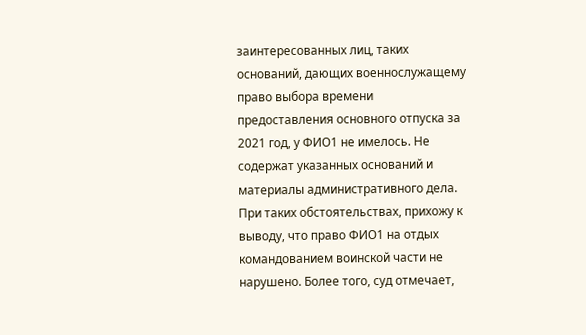заинтересованных лиц, таких оснований, дающих военнослужащему право выбора времени предоставления основного отпуска за 2021 год, у ФИО1 не имелось. Не содержат указанных оснований и материалы административного дела. При таких обстоятельствах, прихожу к выводу, что право ФИО1 на отдых командованием воинской части не нарушено. Более того, суд отмечает,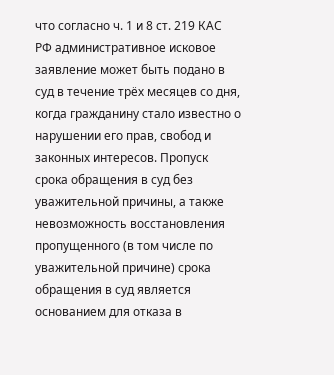что согласно ч. 1 и 8 ст. 219 КАС РФ административное исковое заявление может быть подано в суд в течение трёх месяцев со дня, когда гражданину стало известно о нарушении его прав, свобод и законных интересов. Пропуск срока обращения в суд без уважительной причины, а также невозможность восстановления пропущенного (в том числе по уважительной причине) срока обращения в суд является основанием для отказа в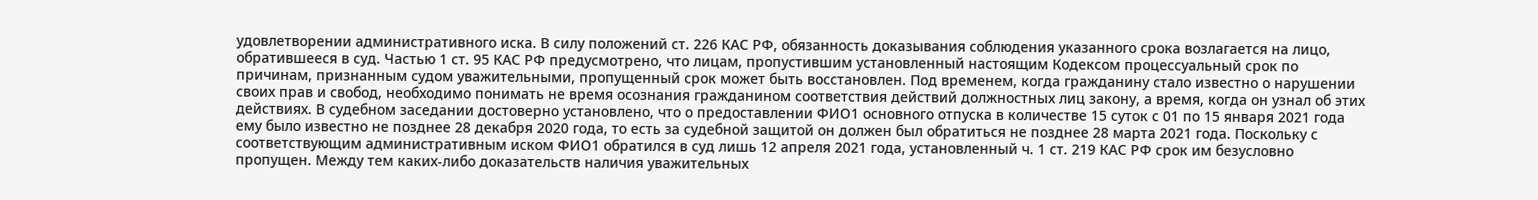удовлетворении административного иска. В силу положений ст. 226 КАС РФ, обязанность доказывания соблюдения указанного срока возлагается на лицо, обратившееся в суд. Частью 1 ст. 95 КАС РФ предусмотрено, что лицам, пропустившим установленный настоящим Кодексом процессуальный срок по причинам, признанным судом уважительными, пропущенный срок может быть восстановлен. Под временем, когда гражданину стало известно о нарушении своих прав и свобод, необходимо понимать не время осознания гражданином соответствия действий должностных лиц закону, а время, когда он узнал об этих действиях. В судебном заседании достоверно установлено, что о предоставлении ФИО1 основного отпуска в количестве 15 суток с 01 по 15 января 2021 года ему было известно не позднее 28 декабря 2020 года, то есть за судебной защитой он должен был обратиться не позднее 28 марта 2021 года. Поскольку с соответствующим административным иском ФИО1 обратился в суд лишь 12 апреля 2021 года, установленный ч. 1 ст. 219 КАС РФ срок им безусловно пропущен. Между тем каких-либо доказательств наличия уважительных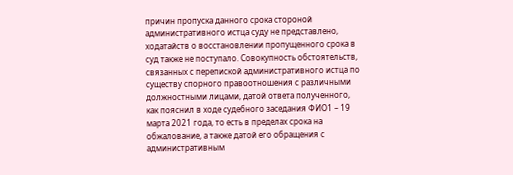причин пропуска данного срока стороной административного истца суду не представлено, ходатайств о восстановлении пропущенного срока в суд также не поступало. Совокупность обстоятельств, связанных с перепиской административного истца по существу спорного правоотношения с различными должностными лицами, датой ответа полученного, как пояснил в ходе судебного заседания ФИО1 – 19 марта 2021 года, то есть в пределах срока на обжалование, а также датой его обращения с административным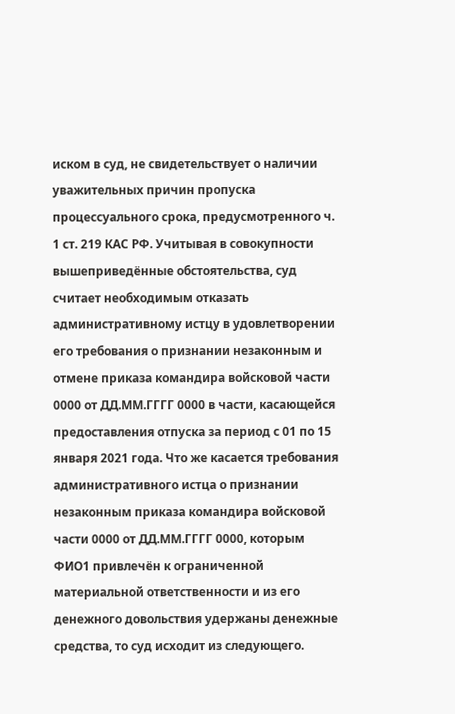иском в суд, не свидетельствует о наличии уважительных причин пропуска процессуального срока, предусмотренного ч. 1 ст. 219 КАС РФ. Учитывая в совокупности вышеприведённые обстоятельства, суд считает необходимым отказать административному истцу в удовлетворении его требования о признании незаконным и отмене приказа командира войсковой части 0000 от ДД.ММ.ГГГГ 0000 в части, касающейся предоставления отпуска за период с 01 по 15 января 2021 года. Что же касается требования административного истца о признании незаконным приказа командира войсковой части 0000 от ДД.ММ.ГГГГ 0000, которым ФИО1 привлечён к ограниченной материальной ответственности и из его денежного довольствия удержаны денежные средства, то суд исходит из следующего.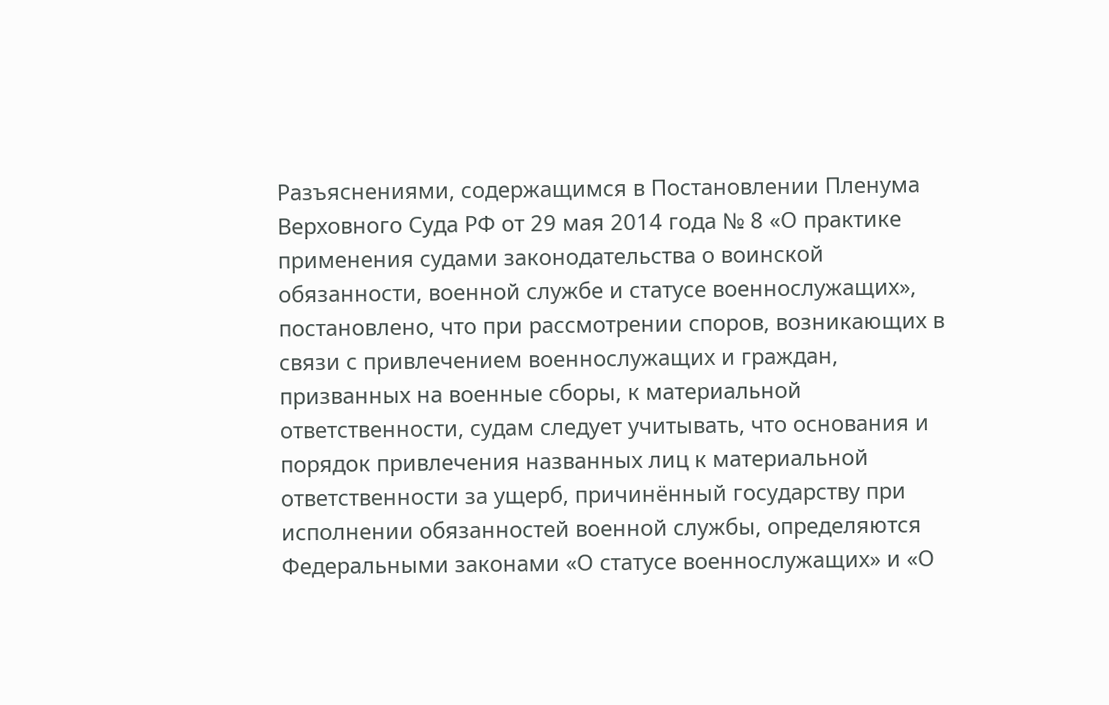Разъяснениями, содержащимся в Постановлении Пленума Верховного Суда РФ от 29 мая 2014 года № 8 «О практике применения судами законодательства о воинской обязанности, военной службе и статусе военнослужащих», постановлено, что при рассмотрении споров, возникающих в связи с привлечением военнослужащих и граждан, призванных на военные сборы, к материальной ответственности, судам следует учитывать, что основания и порядок привлечения названных лиц к материальной ответственности за ущерб, причинённый государству при исполнении обязанностей военной службы, определяются Федеральными законами «О статусе военнослужащих» и «О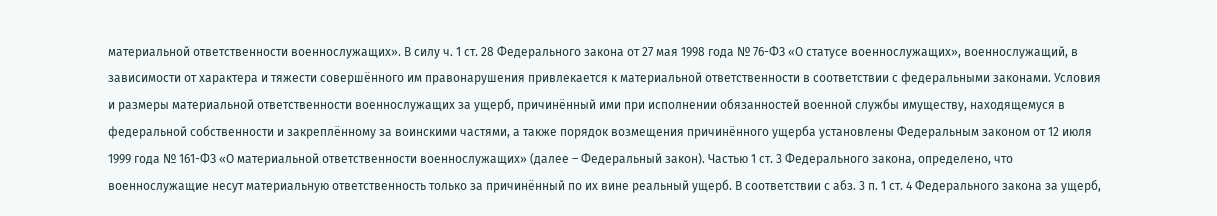материальной ответственности военнослужащих». В силу ч. 1 ст. 28 Федерального закона от 27 мая 1998 года № 76-ФЗ «О статусе военнослужащих», военнослужащий, в зависимости от характера и тяжести совершённого им правонарушения привлекается к материальной ответственности в соответствии с федеральными законами. Условия и размеры материальной ответственности военнослужащих за ущерб, причинённый ими при исполнении обязанностей военной службы имуществу, находящемуся в федеральной собственности и закреплённому за воинскими частями, а также порядок возмещения причинённого ущерба установлены Федеральным законом от 12 июля 1999 года № 161-ФЗ «О материальной ответственности военнослужащих» (далее – Федеральный закон). Частью 1 ст. 3 Федерального закона, определено, что военнослужащие несут материальную ответственность только за причинённый по их вине реальный ущерб. В соответствии с абз. 3 п. 1 ст. 4 Федерального закона за ущерб,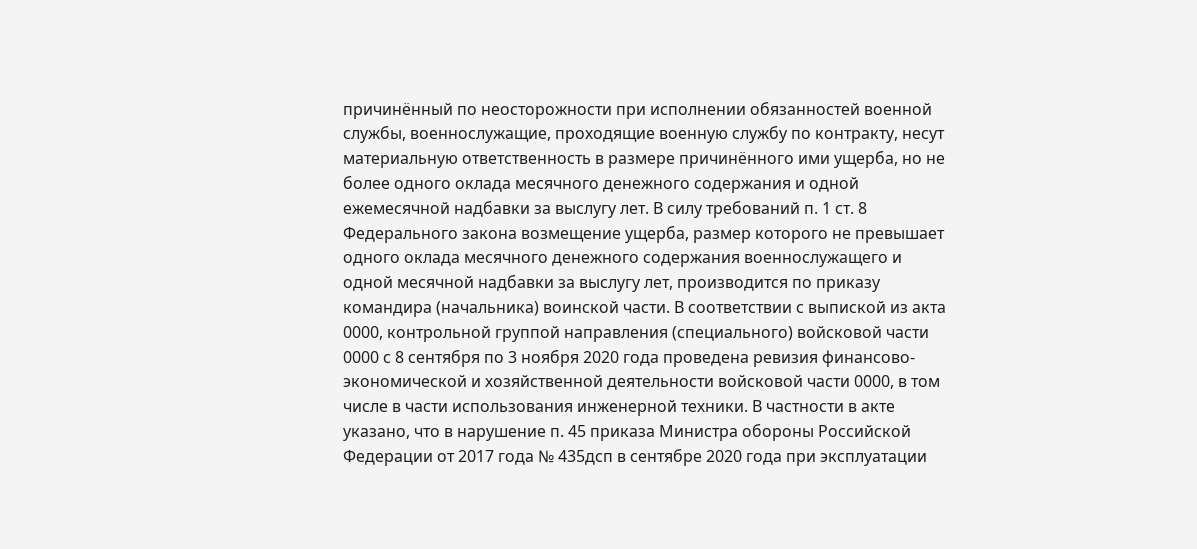причинённый по неосторожности при исполнении обязанностей военной службы, военнослужащие, проходящие военную службу по контракту, несут материальную ответственность в размере причинённого ими ущерба, но не более одного оклада месячного денежного содержания и одной ежемесячной надбавки за выслугу лет. В силу требований п. 1 ст. 8 Федерального закона возмещение ущерба, размер которого не превышает одного оклада месячного денежного содержания военнослужащего и одной месячной надбавки за выслугу лет, производится по приказу командира (начальника) воинской части. В соответствии с выпиской из акта 0000, контрольной группой направления (специального) войсковой части 0000 с 8 сентября по 3 ноября 2020 года проведена ревизия финансово-экономической и хозяйственной деятельности войсковой части 0000, в том числе в части использования инженерной техники. В частности в акте указано, что в нарушение п. 45 приказа Министра обороны Российской Федерации от 2017 года № 435дсп в сентябре 2020 года при эксплуатации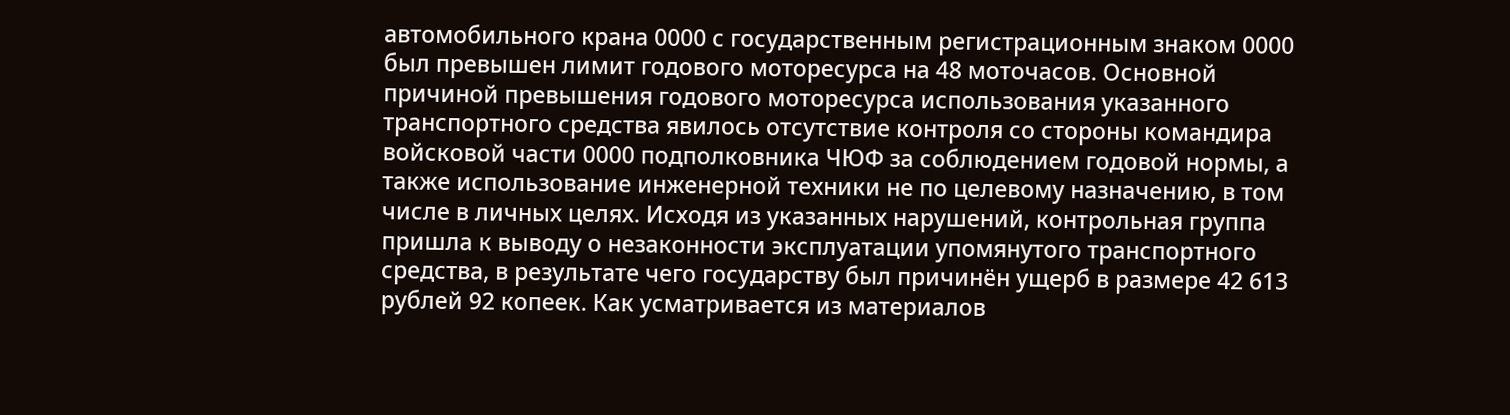автомобильного крана 0000 с государственным регистрационным знаком 0000 был превышен лимит годового моторесурса на 48 моточасов. Основной причиной превышения годового моторесурса использования указанного транспортного средства явилось отсутствие контроля со стороны командира войсковой части 0000 подполковника ЧЮФ за соблюдением годовой нормы, а также использование инженерной техники не по целевому назначению, в том числе в личных целях. Исходя из указанных нарушений, контрольная группа пришла к выводу о незаконности эксплуатации упомянутого транспортного средства, в результате чего государству был причинён ущерб в размере 42 613 рублей 92 копеек. Как усматривается из материалов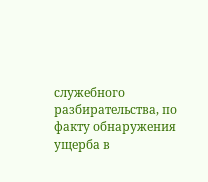служебного разбирательства, по факту обнаружения ущерба в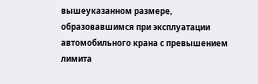вышеуказанном размере, образовавшимся при эксплуатации автомобильного крана с превышением лимита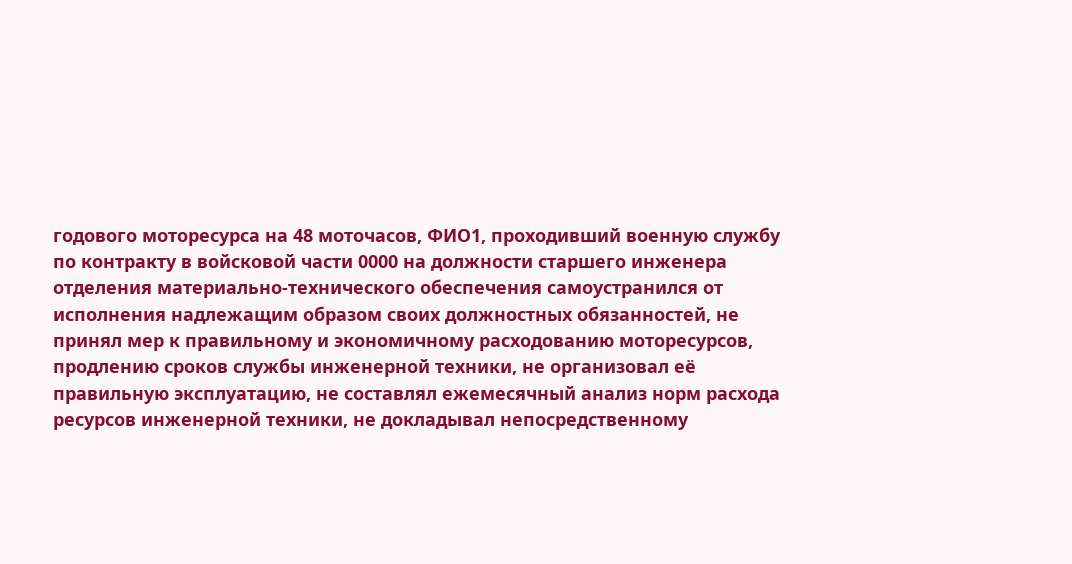годового моторесурса на 48 моточасов, ФИО1, проходивший военную службу по контракту в войсковой части 0000 на должности старшего инженера отделения материально-технического обеспечения самоустранился от исполнения надлежащим образом своих должностных обязанностей, не принял мер к правильному и экономичному расходованию моторесурсов, продлению сроков службы инженерной техники, не организовал её правильную эксплуатацию, не составлял ежемесячный анализ норм расхода ресурсов инженерной техники, не докладывал непосредственному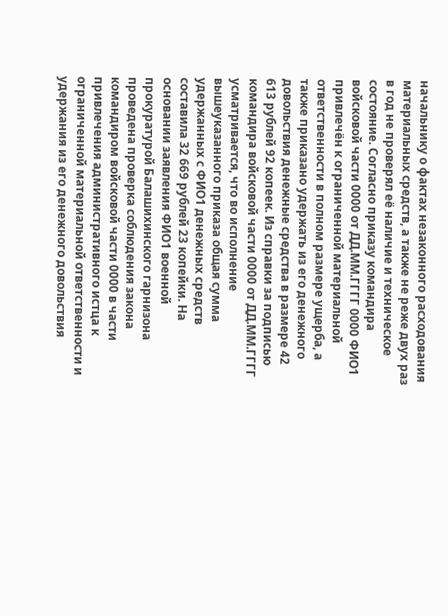начальнику о фактах незаконного расходования материальных средств, а также не реже двух раз в год не проверял её наличие и техническое состояние. Согласно приказу командира войсковой части 0000 от ДД.ММ.ГГГГ 0000 ФИО1 привлечён к ограниченной материальной ответственности в полном размере ущерба, а также приказано удержать из его денежного довольствия денежные средства в размере 42 613 рублей 92 копеек. Из справки за подписью командира войсковой части 0000 от ДД.ММ.ГГГГ усматривается, что во исполнение вышеуказанного приказа общая сумма удержанных с ФИО1 денежных средств составила 32 669 рублей 23 копейки. На основании заявления ФИО1 военной прокуратурой Балашихинского гарнизона проведена проверка соблюдения закона командиром войсковой части 0000 в части привлечения административного истца к ограниченной материальной ответственности и удержания из его денежного довольствия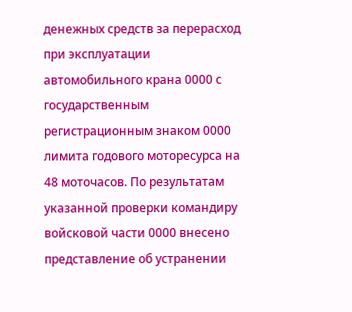денежных средств за перерасход при эксплуатации автомобильного крана 0000 с государственным регистрационным знаком 0000 лимита годового моторесурса на 48 моточасов. По результатам указанной проверки командиру войсковой части 0000 внесено представление об устранении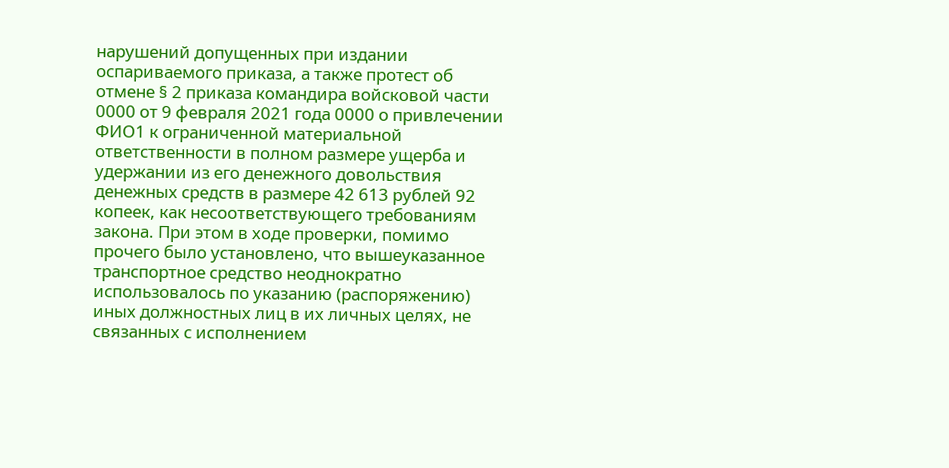нарушений допущенных при издании оспариваемого приказа, а также протест об отмене § 2 приказа командира войсковой части 0000 от 9 февраля 2021 года 0000 о привлечении ФИО1 к ограниченной материальной ответственности в полном размере ущерба и удержании из его денежного довольствия денежных средств в размере 42 613 рублей 92 копеек, как несоответствующего требованиям закона. При этом в ходе проверки, помимо прочего было установлено, что вышеуказанное транспортное средство неоднократно использовалось по указанию (распоряжению) иных должностных лиц в их личных целях, не связанных с исполнением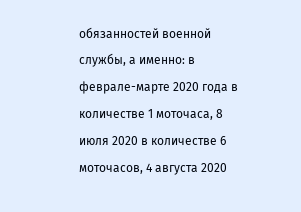обязанностей военной службы, а именно: в феврале-марте 2020 года в количестве 1 моточаса, 8 июля 2020 в количестве 6 моточасов, 4 августа 2020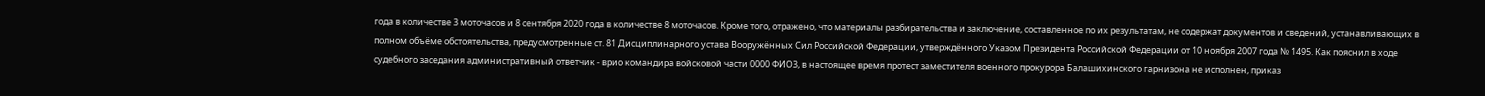года в количестве 3 моточасов и 8 сентября 2020 года в количестве 8 моточасов. Кроме того, отражено, что материалы разбирательства и заключение, составленное по их результатам, не содержат документов и сведений, устанавливающих в полном объёме обстоятельства, предусмотренные ст. 81 Дисциплинарного устава Вооружённых Сил Российской Федерации, утверждённого Указом Президента Российской Федерации от 10 ноября 2007 года № 1495. Как пояснил в ходе судебного заседания административный ответчик - врио командира войсковой части 0000 ФИО3, в настоящее время протест заместителя военного прокурора Балашихинского гарнизона не исполнен, приказ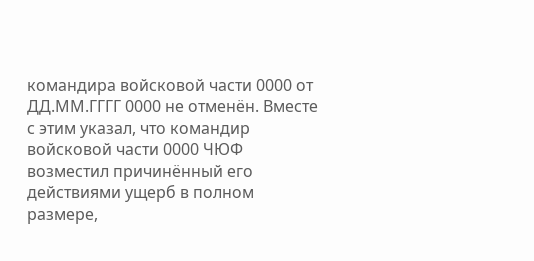командира войсковой части 0000 от ДД.ММ.ГГГГ 0000 не отменён. Вместе с этим указал, что командир войсковой части 0000 ЧЮФ возместил причинённый его действиями ущерб в полном размере,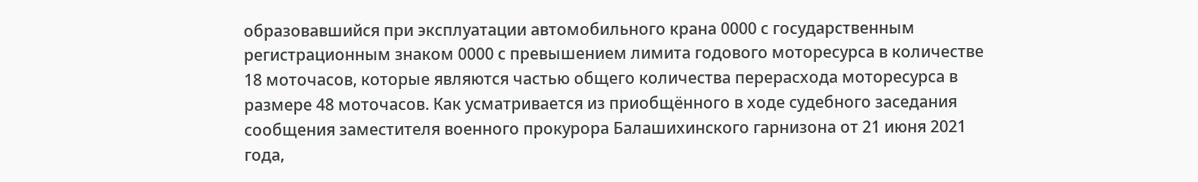образовавшийся при эксплуатации автомобильного крана 0000 с государственным регистрационным знаком 0000 с превышением лимита годового моторесурса в количестве 18 моточасов, которые являются частью общего количества перерасхода моторесурса в размере 48 моточасов. Как усматривается из приобщённого в ходе судебного заседания сообщения заместителя военного прокурора Балашихинского гарнизона от 21 июня 2021 года,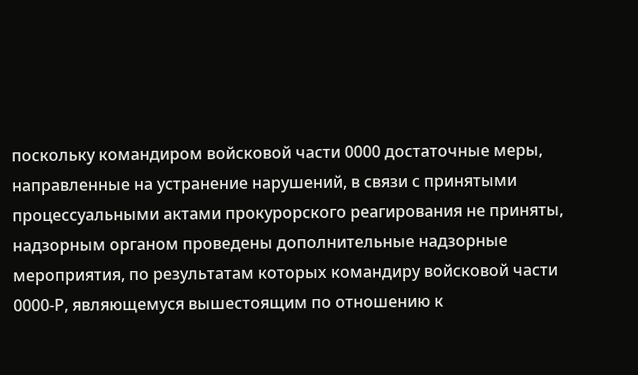поскольку командиром войсковой части 0000 достаточные меры, направленные на устранение нарушений, в связи с принятыми процессуальными актами прокурорского реагирования не приняты, надзорным органом проведены дополнительные надзорные мероприятия, по результатам которых командиру войсковой части 0000-Р, являющемуся вышестоящим по отношению к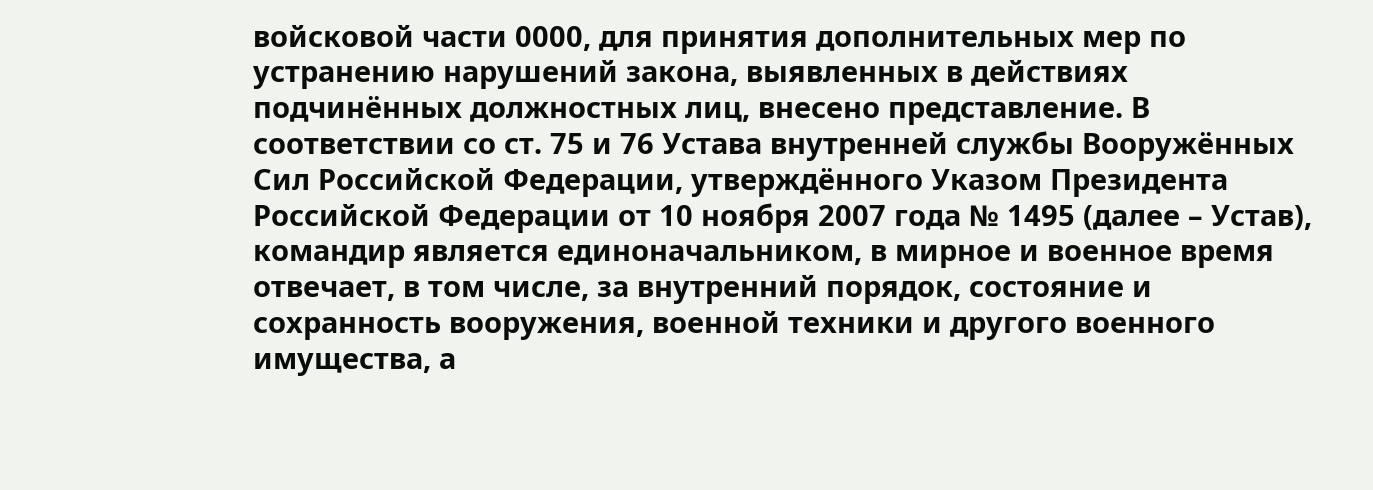войсковой части 0000, для принятия дополнительных мер по устранению нарушений закона, выявленных в действиях подчинённых должностных лиц, внесено представление. В соответствии со ст. 75 и 76 Устава внутренней службы Вооружённых Сил Российской Федерации, утверждённого Указом Президента Российской Федерации от 10 ноября 2007 года № 1495 (далее – Устав), командир является единоначальником, в мирное и военное время отвечает, в том числе, за внутренний порядок, состояние и сохранность вооружения, военной техники и другого военного имущества, а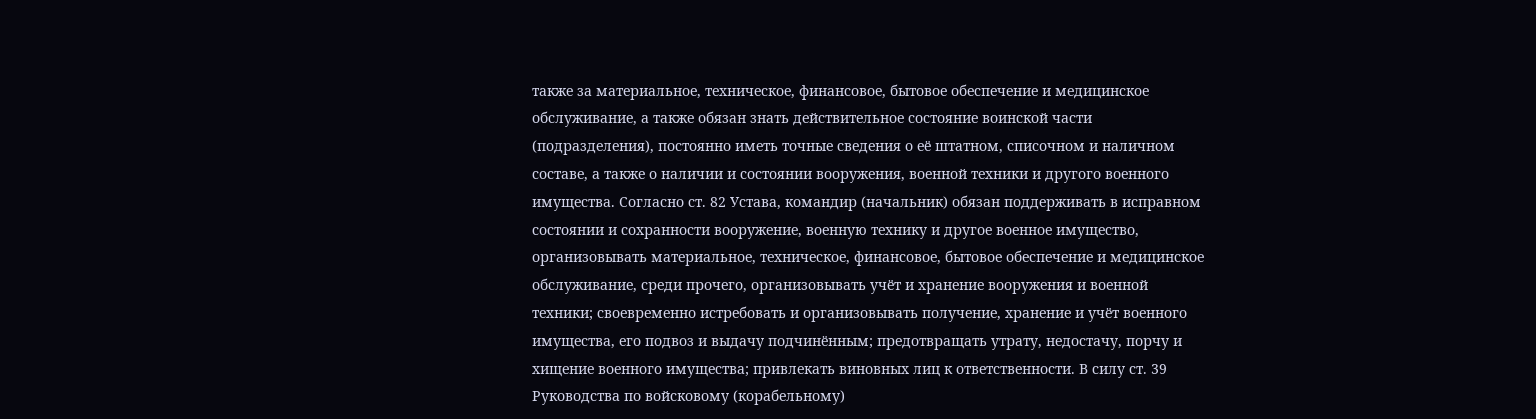также за материальное, техническое, финансовое, бытовое обеспечение и медицинское обслуживание, а также обязан знать действительное состояние воинской части (подразделения), постоянно иметь точные сведения о её штатном, списочном и наличном составе, а также о наличии и состоянии вооружения, военной техники и другого военного имущества. Согласно ст. 82 Устава, командир (начальник) обязан поддерживать в исправном состоянии и сохранности вооружение, военную технику и другое военное имущество, организовывать материальное, техническое, финансовое, бытовое обеспечение и медицинское обслуживание, среди прочего, организовывать учёт и хранение вооружения и военной техники; своевременно истребовать и организовывать получение, хранение и учёт военного имущества, его подвоз и выдачу подчинённым; предотвращать утрату, недостачу, порчу и хищение военного имущества; привлекать виновных лиц к ответственности. В силу ст. 39 Руководства по войсковому (корабельному)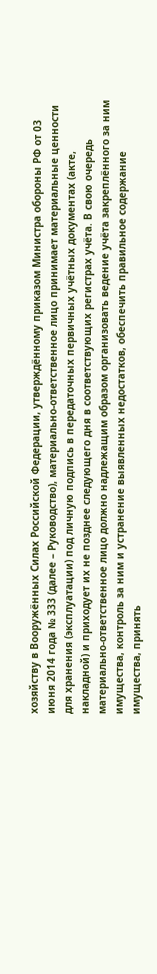хозяйству в Вооружённых Силах Российской Федерации, утверждённому приказом Министра обороны РФ от 03 июня 2014 года № 333 (далее – Руководство), материально-ответственное лицо принимает материальные ценности для хранения (эксплуатации) под личную подпись в передаточных первичных учётных документах (акте, накладной) и приходует их не позднее следующего дня в соответствующих регистрах учёта. В свою очередь материально-ответственное лицо должно надлежащим образом организовать ведение учёта закреплённого за ним имущества, контроль за ним и устранение выявленных недостатков, обеспечить правильное содержание имущества, принять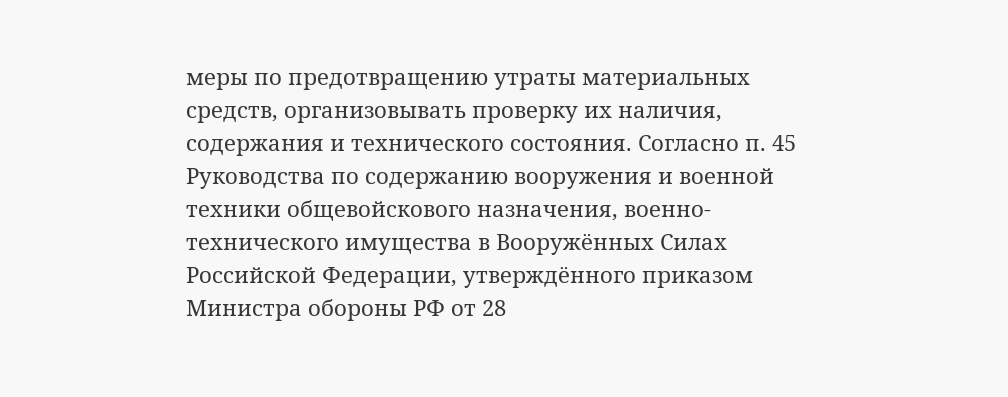меры по предотвращению утраты материальных средств, организовывать проверку их наличия, содержания и технического состояния. Согласно п. 45 Руководства по содержанию вооружения и военной техники общевойскового назначения, военно-технического имущества в Вооружённых Силах Российской Федерации, утверждённого приказом Министра обороны РФ от 28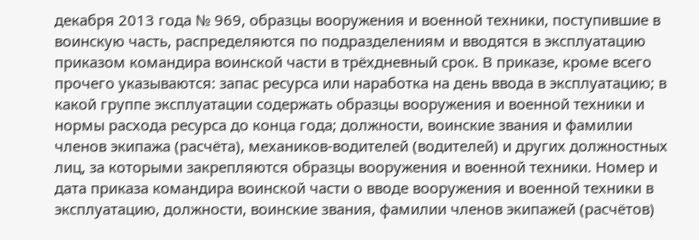декабря 2013 года № 969, образцы вооружения и военной техники, поступившие в воинскую часть, распределяются по подразделениям и вводятся в эксплуатацию приказом командира воинской части в трёхдневный срок. В приказе, кроме всего прочего указываются: запас ресурса или наработка на день ввода в эксплуатацию; в какой группе эксплуатации содержать образцы вооружения и военной техники и нормы расхода ресурса до конца года; должности, воинские звания и фамилии членов экипажа (расчёта), механиков-водителей (водителей) и других должностных лиц, за которыми закрепляются образцы вооружения и военной техники. Номер и дата приказа командира воинской части о вводе вооружения и военной техники в эксплуатацию, должности, воинские звания, фамилии членов экипажей (расчётов)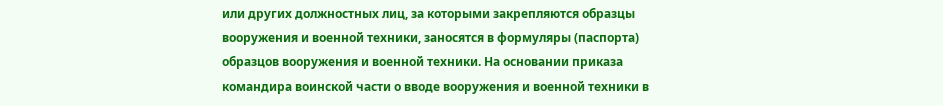или других должностных лиц, за которыми закрепляются образцы вооружения и военной техники, заносятся в формуляры (паспорта) образцов вооружения и военной техники. На основании приказа командира воинской части о вводе вооружения и военной техники в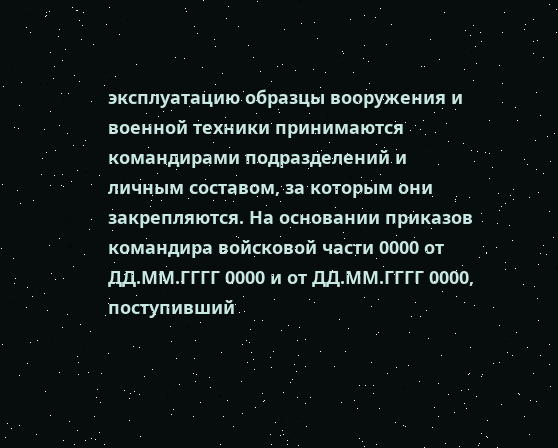эксплуатацию образцы вооружения и военной техники принимаются командирами подразделений и личным составом, за которым они закрепляются. На основании приказов командира войсковой части 0000 от ДД.ММ.ГГГГ 0000 и от ДД.ММ.ГГГГ 0000, поступивший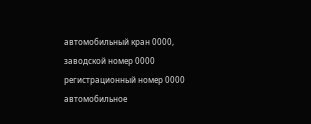автомобильный кран 0000, заводской номер 0000 регистрационный номер 0000 автомобильное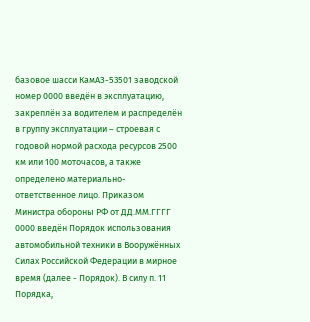базовое шасси КамАЗ-53501 заводской номер 0000 введён в эксплуатацию, закреплён за водителем и распределён в группу эксплуатации – строевая с годовой нормой расхода ресурсов 2500 км или 100 моточасов, а также определено материально-ответственное лицо. Приказом Министра обороны РФ от ДД.ММ.ГГГГ 0000 введён Порядок использования автомобильной техники в Вооружённых Силах Российской Федерации в мирное время (далее - Порядок). В силу п. 11 Порядка,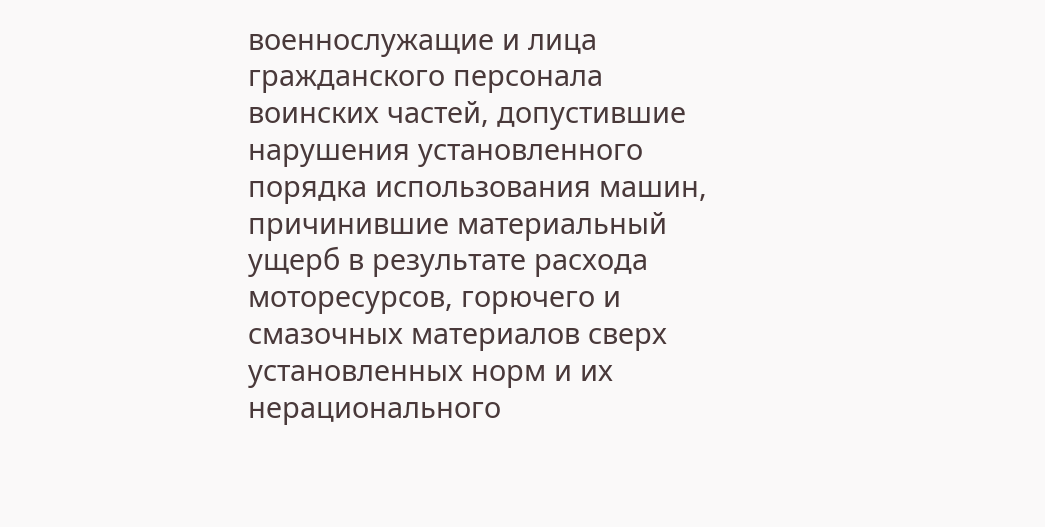военнослужащие и лица гражданского персонала воинских частей, допустившие нарушения установленного порядка использования машин, причинившие материальный ущерб в результате расхода моторесурсов, горючего и смазочных материалов сверх установленных норм и их нерационального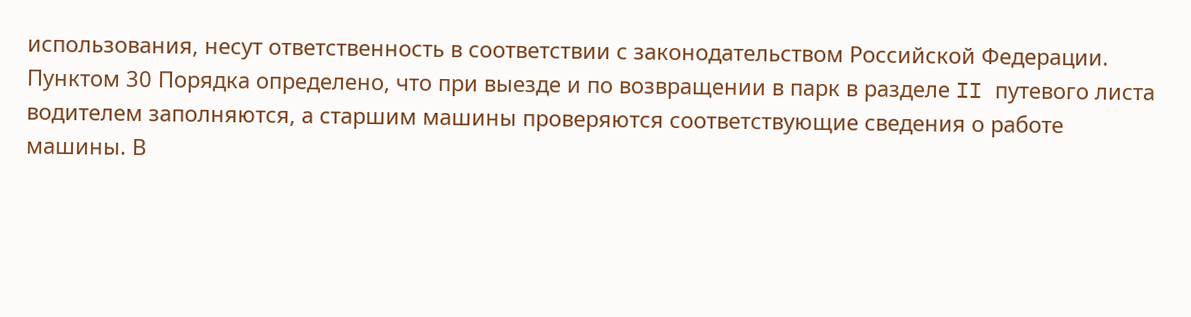использования, несут ответственность в соответствии с законодательством Российской Федерации. Пунктом 30 Порядка определено, что при выезде и по возвращении в парк в разделе II путевого листа водителем заполняются, а старшим машины проверяются соответствующие сведения о работе машины. В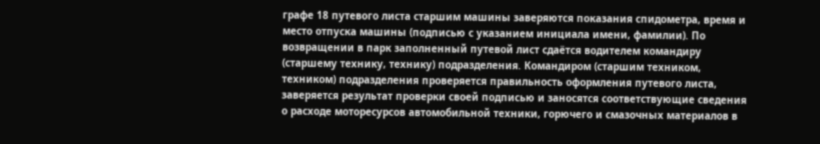графе 18 путевого листа старшим машины заверяются показания спидометра, время и место отпуска машины (подписью с указанием инициала имени, фамилии). По возвращении в парк заполненный путевой лист сдаётся водителем командиру (старшему технику, технику) подразделения. Командиром (старшим техником, техником) подразделения проверяется правильность оформления путевого листа, заверяется результат проверки своей подписью и заносятся соответствующие сведения о расходе моторесурсов автомобильной техники, горючего и смазочных материалов в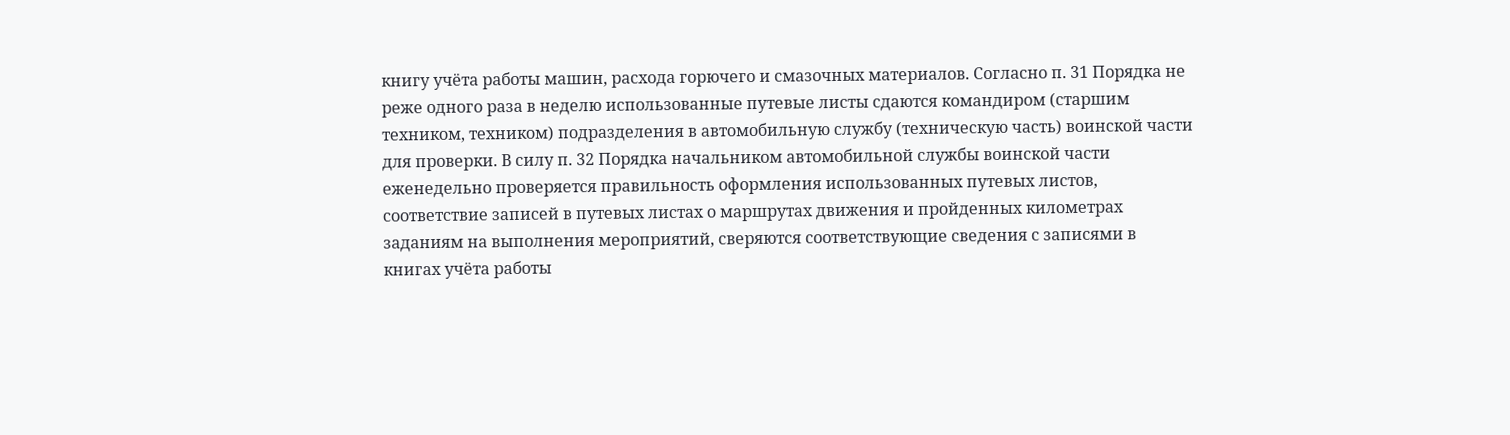книгу учёта работы машин, расхода горючего и смазочных материалов. Согласно п. 31 Порядка не реже одного раза в неделю использованные путевые листы сдаются командиром (старшим техником, техником) подразделения в автомобильную службу (техническую часть) воинской части для проверки. В силу п. 32 Порядка начальником автомобильной службы воинской части еженедельно проверяется правильность оформления использованных путевых листов, соответствие записей в путевых листах о маршрутах движения и пройденных километрах заданиям на выполнения мероприятий, сверяются соответствующие сведения с записями в книгах учёта работы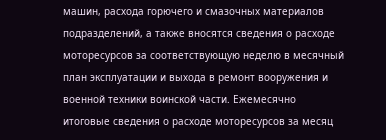машин, расхода горючего и смазочных материалов подразделений, а также вносятся сведения о расходе моторесурсов за соответствующую неделю в месячный план эксплуатации и выхода в ремонт вооружения и военной техники воинской части. Ежемесячно итоговые сведения о расходе моторесурсов за месяц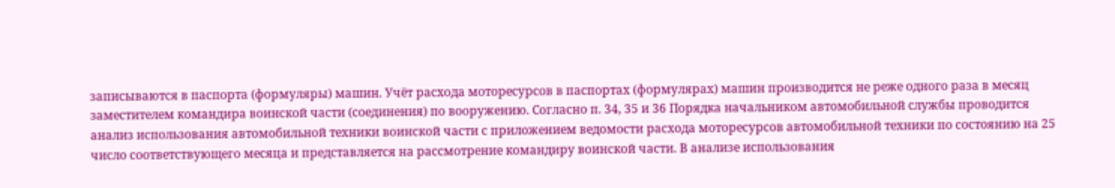записываются в паспорта (формуляры) машин. Учёт расхода моторесурсов в паспортах (формулярах) машин производится не реже одного раза в месяц заместителем командира воинской части (соединения) по вооружению. Согласно п. 34, 35 и 36 Порядка начальником автомобильной службы проводится анализ использования автомобильной техники воинской части с приложением ведомости расхода моторесурсов автомобильной техники по состоянию на 25 число соответствующего месяца и представляется на рассмотрение командиру воинской части. В анализе использования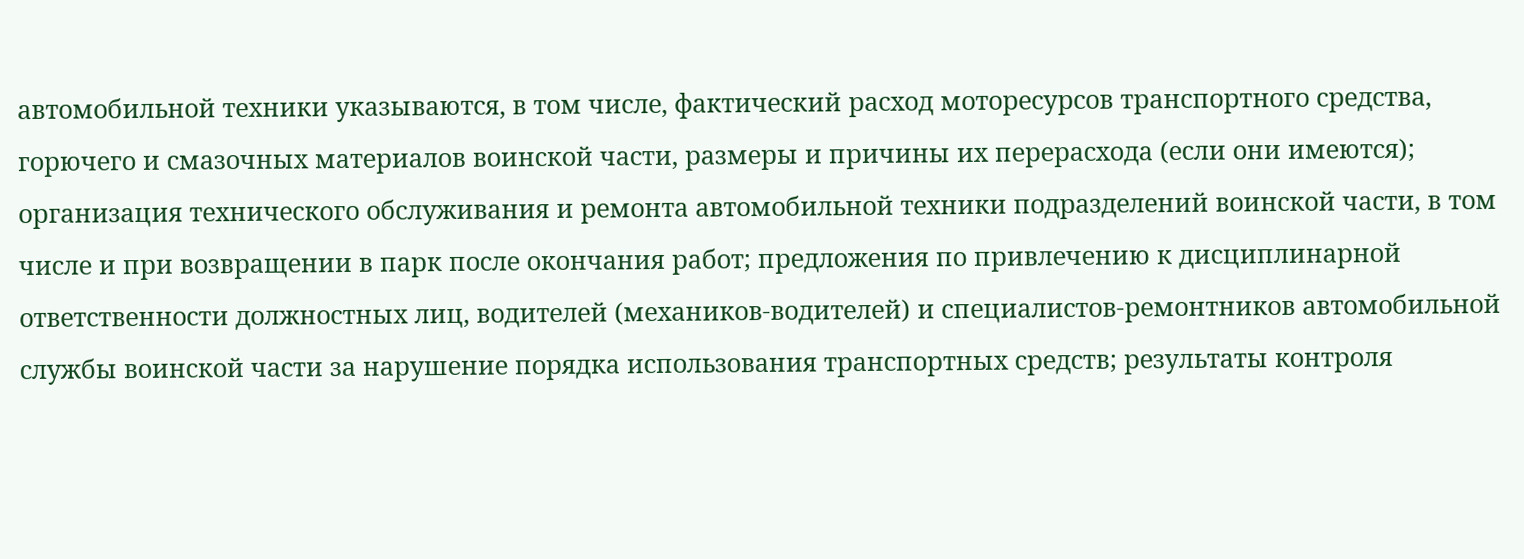автомобильной техники указываются, в том числе, фактический расход моторесурсов транспортного средства, горючего и смазочных материалов воинской части, размеры и причины их перерасхода (если они имеются); организация технического обслуживания и ремонта автомобильной техники подразделений воинской части, в том числе и при возвращении в парк после окончания работ; предложения по привлечению к дисциплинарной ответственности должностных лиц, водителей (механиков-водителей) и специалистов-ремонтников автомобильной службы воинской части за нарушение порядка использования транспортных средств; результаты контроля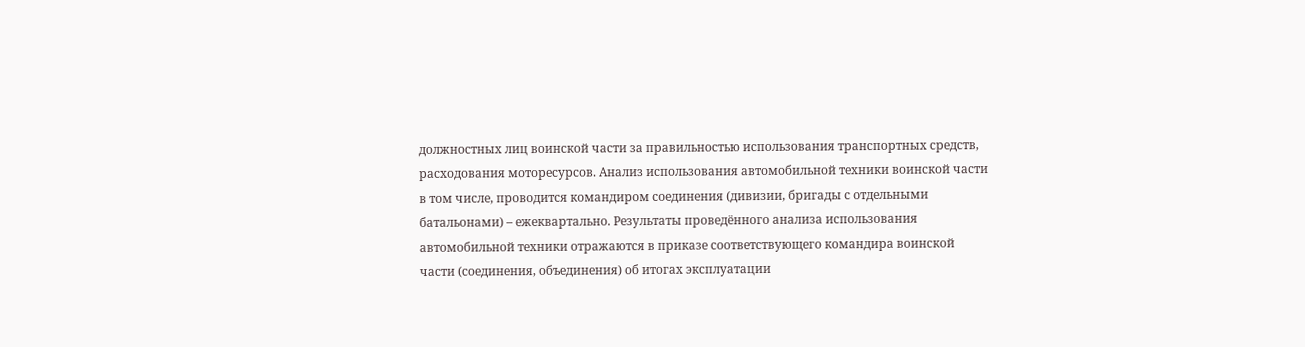должностных лиц воинской части за правильностью использования транспортных средств, расходования моторесурсов. Анализ использования автомобильной техники воинской части в том числе, проводится командиром соединения (дивизии, бригады с отдельными батальонами) – ежеквартально. Результаты проведённого анализа использования автомобильной техники отражаются в приказе соответствующего командира воинской части (соединения, объединения) об итогах эксплуатации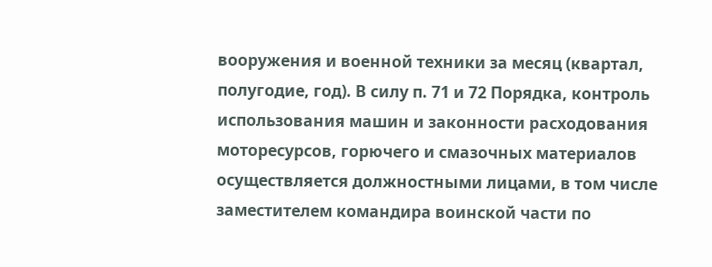вооружения и военной техники за месяц (квартал, полугодие, год). В силу п. 71 и 72 Порядка, контроль использования машин и законности расходования моторесурсов, горючего и смазочных материалов осуществляется должностными лицами, в том числе заместителем командира воинской части по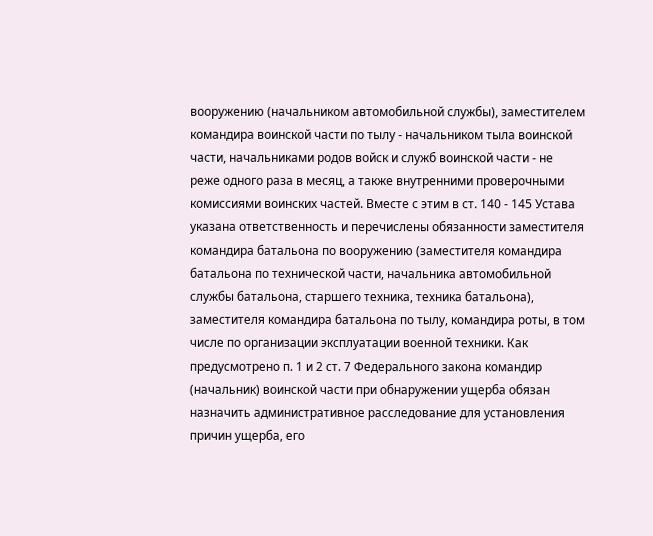вооружению (начальником автомобильной службы), заместителем командира воинской части по тылу - начальником тыла воинской части, начальниками родов войск и служб воинской части - не реже одного раза в месяц, а также внутренними проверочными комиссиями воинских частей. Вместе с этим в ст. 140 - 145 Устава указана ответственность и перечислены обязанности заместителя командира батальона по вооружению (заместителя командира батальона по технической части, начальника автомобильной службы батальона, старшего техника, техника батальона), заместителя командира батальона по тылу, командира роты, в том числе по организации эксплуатации военной техники. Как предусмотрено п. 1 и 2 ст. 7 Федерального закона командир (начальник) воинской части при обнаружении ущерба обязан назначить административное расследование для установления причин ущерба, его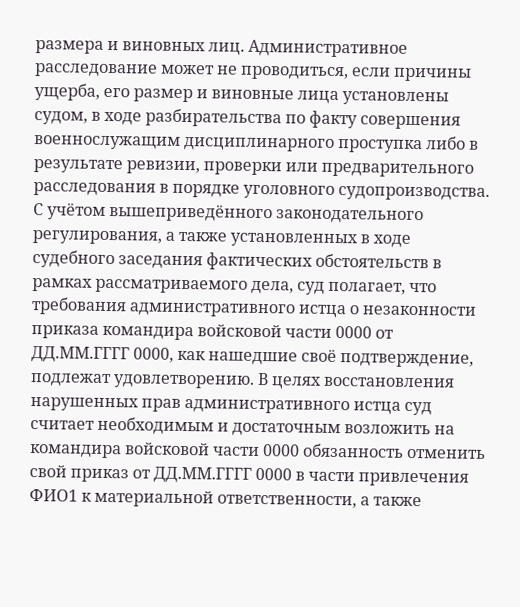размера и виновных лиц. Административное расследование может не проводиться, если причины ущерба, его размер и виновные лица установлены судом, в ходе разбирательства по факту совершения военнослужащим дисциплинарного проступка либо в результате ревизии, проверки или предварительного расследования в порядке уголовного судопроизводства. С учётом вышеприведённого законодательного регулирования, а также установленных в ходе судебного заседания фактических обстоятельств в рамках рассматриваемого дела, суд полагает, что требования административного истца о незаконности приказа командира войсковой части 0000 от ДД.ММ.ГГГГ 0000, как нашедшие своё подтверждение, подлежат удовлетворению. В целях восстановления нарушенных прав административного истца суд считает необходимым и достаточным возложить на командира войсковой части 0000 обязанность отменить свой приказ от ДД.ММ.ГГГГ 0000 в части привлечения ФИО1 к материальной ответственности, а также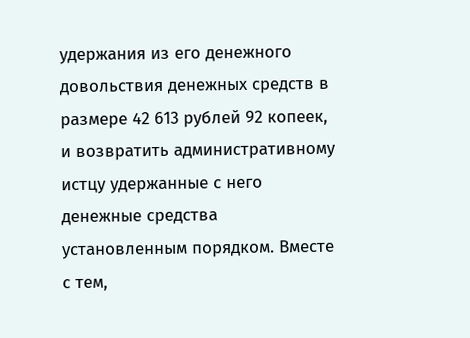удержания из его денежного довольствия денежных средств в размере 42 613 рублей 92 копеек, и возвратить административному истцу удержанные с него денежные средства установленным порядком. Вместе с тем,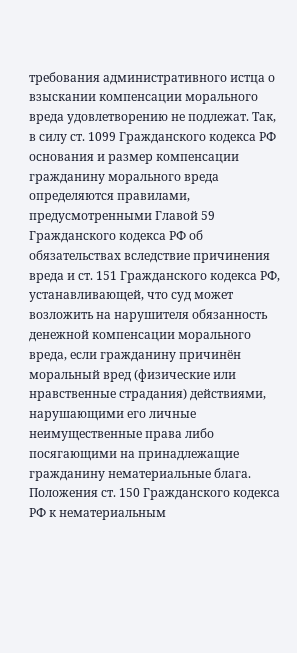требования административного истца о взыскании компенсации морального вреда удовлетворению не подлежат. Так, в силу ст. 1099 Гражданского кодекса РФ основания и размер компенсации гражданину морального вреда определяются правилами, предусмотренными Главой 59 Гражданского кодекса РФ об обязательствах вследствие причинения вреда и ст. 151 Гражданского кодекса РФ, устанавливающей, что суд может возложить на нарушителя обязанность денежной компенсации морального вреда, если гражданину причинён моральный вред (физические или нравственные страдания) действиями, нарушающими его личные неимущественные права либо посягающими на принадлежащие гражданину нематериальные блага. Положения ст. 150 Гражданского кодекса РФ к нематериальным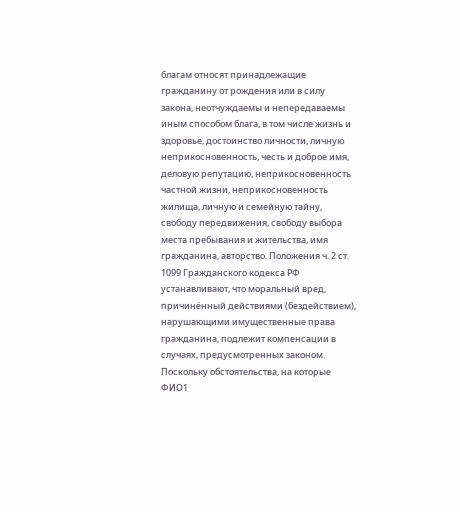благам относят принадлежащие гражданину от рождения или в силу закона, неотчуждаемы и непередаваемы иным способом блага, в том числе жизнь и здоровье, достоинство личности, личную неприкосновенность, честь и доброе имя, деловую репутацию, неприкосновенность частной жизни, неприкосновенность жилища, личную и семейную тайну, свободу передвижения, свободу выбора места пребывания и жительства, имя гражданина, авторство. Положения ч. 2 ст. 1099 Гражданского кодекса РФ устанавливают, что моральный вред, причинённый действиями (бездействием), нарушающими имущественные права гражданина, подлежит компенсации в случаях, предусмотренных законом. Поскольку обстоятельства, на которые ФИО1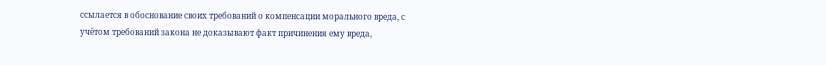ссылается в обоснование своих требований о компенсации морального вреда, с учётом требований закона не доказывают факт причинения ему вреда,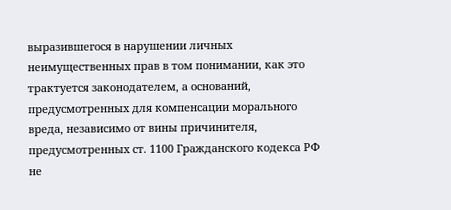выразившегося в нарушении личных неимущественных прав в том понимании, как это трактуется законодателем, а оснований, предусмотренных для компенсации морального вреда, независимо от вины причинителя, предусмотренных ст. 1100 Гражданского кодекса РФ не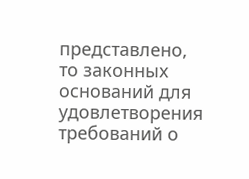представлено, то законных оснований для удовлетворения требований о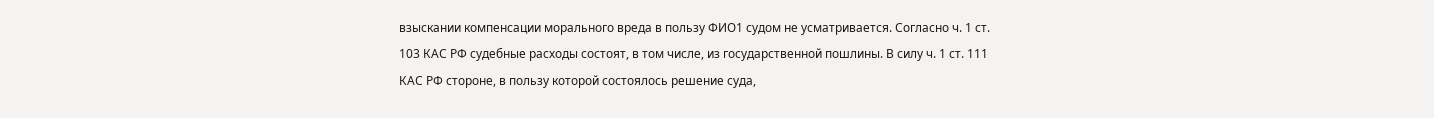взыскании компенсации морального вреда в пользу ФИО1 судом не усматривается. Согласно ч. 1 ст. 103 КАС РФ судебные расходы состоят, в том числе, из государственной пошлины. В силу ч. 1 ст. 111 КАС РФ стороне, в пользу которой состоялось решение суда,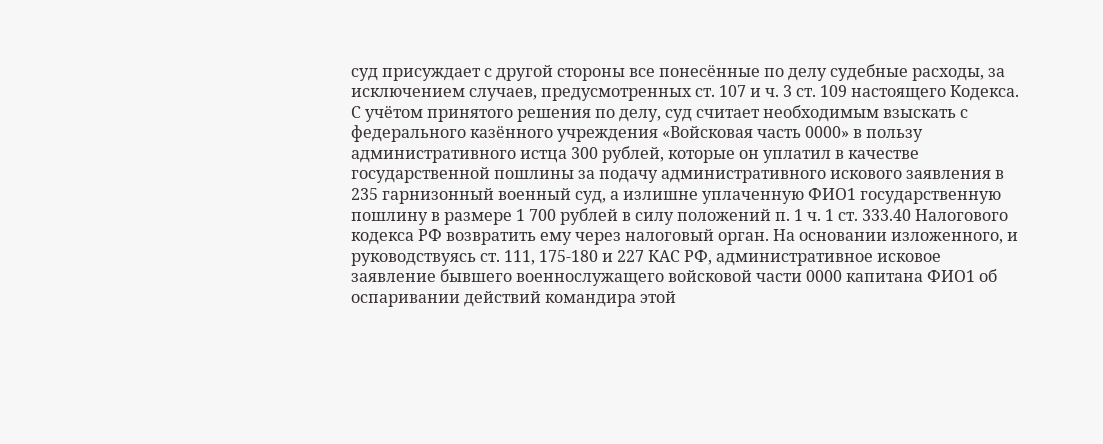суд присуждает с другой стороны все понесённые по делу судебные расходы, за исключением случаев, предусмотренных ст. 107 и ч. 3 ст. 109 настоящего Кодекса. С учётом принятого решения по делу, суд считает необходимым взыскать с федерального казённого учреждения «Войсковая часть 0000» в пользу административного истца 300 рублей, которые он уплатил в качестве государственной пошлины за подачу административного искового заявления в 235 гарнизонный военный суд, а излишне уплаченную ФИО1 государственную пошлину в размере 1 700 рублей в силу положений п. 1 ч. 1 ст. 333.40 Налогового кодекса РФ возвратить ему через налоговый орган. На основании изложенного, и руководствуясь ст. 111, 175-180 и 227 КАС РФ, административное исковое заявление бывшего военнослужащего войсковой части 0000 капитана ФИО1 об оспаривании действий командира этой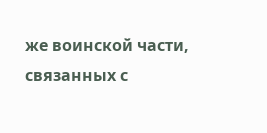же воинской части, связанных с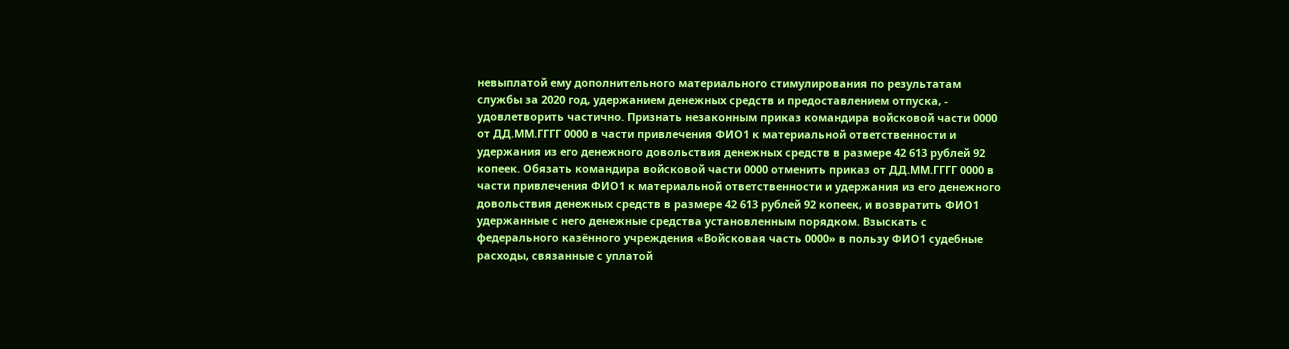невыплатой ему дополнительного материального стимулирования по результатам службы за 2020 год, удержанием денежных средств и предоставлением отпуска, - удовлетворить частично. Признать незаконным приказ командира войсковой части 0000 от ДД.ММ.ГГГГ 0000 в части привлечения ФИО1 к материальной ответственности и удержания из его денежного довольствия денежных средств в размере 42 613 рублей 92 копеек. Обязать командира войсковой части 0000 отменить приказ от ДД.ММ.ГГГГ 0000 в части привлечения ФИО1 к материальной ответственности и удержания из его денежного довольствия денежных средств в размере 42 613 рублей 92 копеек, и возвратить ФИО1 удержанные с него денежные средства установленным порядком. Взыскать с федерального казённого учреждения «Войсковая часть 0000» в пользу ФИО1 судебные расходы, связанные с уплатой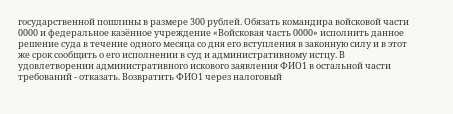государственной пошлины в размере 300 рублей. Обязать командира войсковой части 0000 и федеральное казённое учреждение «Войсковая часть 0000» исполнить данное решение суда в течение одного месяца со дня его вступления в законную силу и в этот же срок сообщить о его исполнении в суд и административному истцу. В удовлетворении административного искового заявления ФИО1 в остальной части требований - отказать. Возвратить ФИО1 через налоговый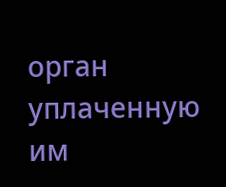орган уплаченную им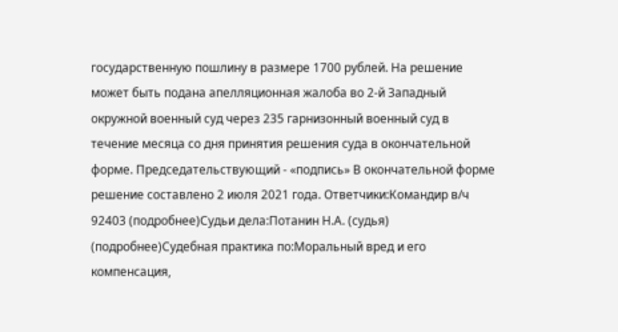государственную пошлину в размере 1700 рублей. На решение может быть подана апелляционная жалоба во 2-й Западный окружной военный суд через 235 гарнизонный военный суд в течение месяца со дня принятия решения суда в окончательной форме. Председательствующий - «подпись» В окончательной форме решение составлено 2 июля 2021 года. Ответчики:Командир в/ч 92403 (подробнее)Судьи дела:Потанин Н.А. (судья) (подробнее)Судебная практика по:Моральный вред и его компенсация,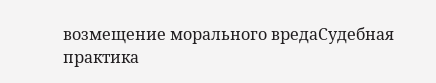возмещение морального вредаСудебная практика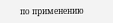по применению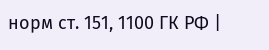норм ст. 151, 1100 ГК РФ |